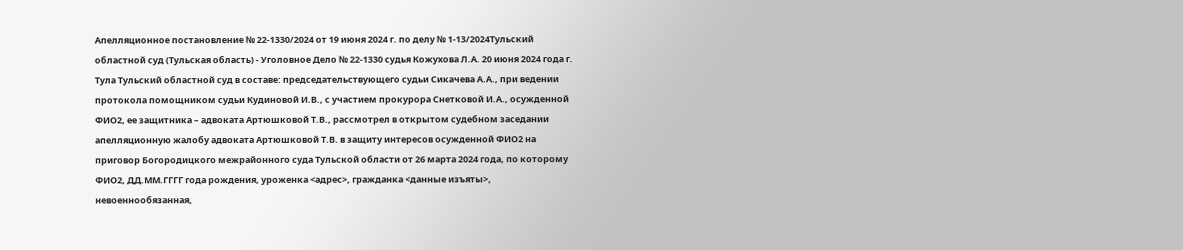Апелляционное постановление № 22-1330/2024 от 19 июня 2024 г. по делу № 1-13/2024Тульский областной суд (Тульская область) - Уголовное Дело № 22-1330 судья Кожухова Л.А. 20 июня 2024 года г. Тула Тульский областной суд в составе: председательствующего судьи Сикачева А.А., при ведении протокола помощником судьи Кудиновой И.В., с участием прокурора Снетковой И.А., осужденной ФИО2, ее защитника – адвоката Артюшковой Т.В., рассмотрел в открытом судебном заседании апелляционную жалобу адвоката Артюшковой Т.В. в защиту интересов осужденной ФИО2 на приговор Богородицкого межрайонного суда Тульской области от 26 марта 2024 года, по которому ФИО2, ДД.ММ.ГГГГ года рождения, уроженка <адрес>, гражданка <данные изъяты>, невоеннообязанная,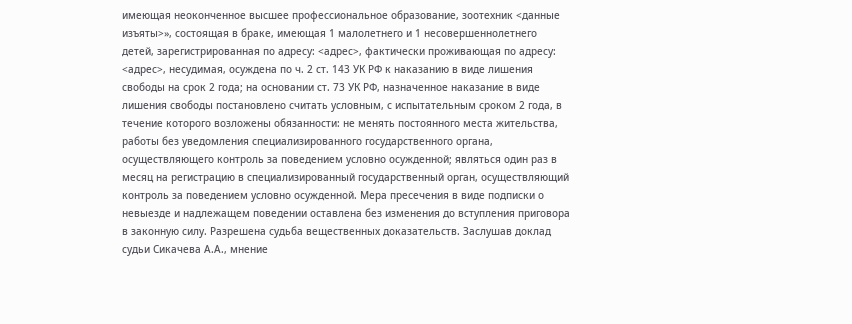имеющая неоконченное высшее профессиональное образование, зоотехник <данные изъяты>», состоящая в браке, имеющая 1 малолетнего и 1 несовершеннолетнего детей, зарегистрированная по адресу: <адрес>, фактически проживающая по адресу: <адрес>, несудимая, осуждена по ч. 2 ст. 143 УК РФ к наказанию в виде лишения свободы на срок 2 года; на основании ст. 73 УК РФ, назначенное наказание в виде лишения свободы постановлено считать условным, с испытательным сроком 2 года, в течение которого возложены обязанности: не менять постоянного места жительства, работы без уведомления специализированного государственного органа, осуществляющего контроль за поведением условно осужденной; являться один раз в месяц на регистрацию в специализированный государственный орган, осуществляющий контроль за поведением условно осужденной. Мера пресечения в виде подписки о невыезде и надлежащем поведении оставлена без изменения до вступления приговора в законную силу. Разрешена судьба вещественных доказательств. Заслушав доклад судьи Сикачева А.А., мнение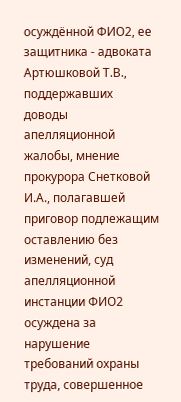осуждённой ФИО2, ее защитника - адвоката Артюшковой Т.В., поддержавших доводы апелляционной жалобы, мнение прокурора Снетковой И.А., полагавшей приговор подлежащим оставлению без изменений, суд апелляционной инстанции ФИО2 осуждена за нарушение требований охраны труда, совершенное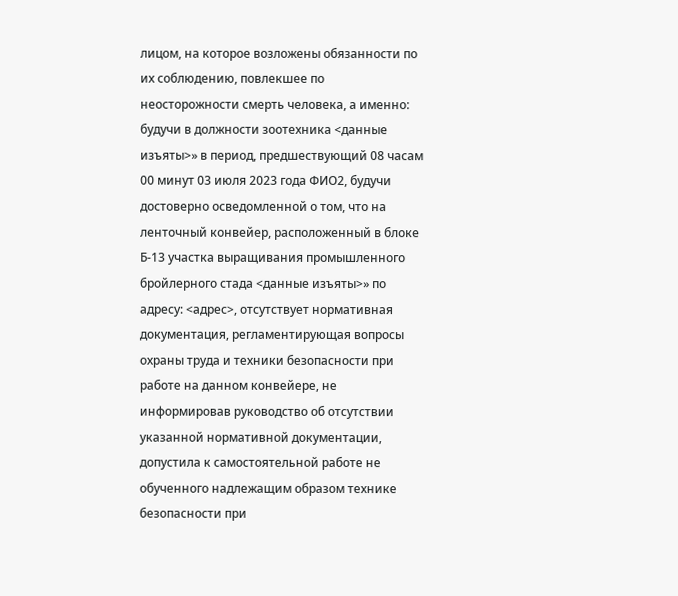лицом, на которое возложены обязанности по их соблюдению, повлекшее по неосторожности смерть человека, а именно: будучи в должности зоотехника <данные изъяты>» в период, предшествующий 08 часам 00 минут 03 июля 2023 года ФИО2, будучи достоверно осведомленной о том, что на ленточный конвейер, расположенный в блоке Б-13 участка выращивания промышленного бройлерного стада <данные изъяты>» по адресу: <адрес>, отсутствует нормативная документация, регламентирующая вопросы охраны труда и техники безопасности при работе на данном конвейере, не информировав руководство об отсутствии указанной нормативной документации, допустила к самостоятельной работе не обученного надлежащим образом технике безопасности при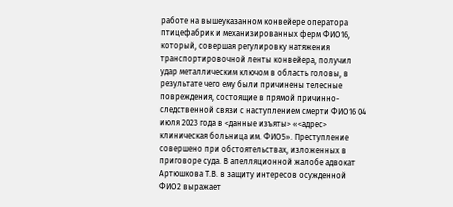работе на вышеуказанном конвейере оператора птицефабрик и механизированных ферм ФИО16, который, совершая регулировку натяжения транспортировочной ленты конвейера, получил удар металлическим ключом в область головы, в результате чего ему были причинены телесные повреждения, состоящие в прямой причинно-следственной связи с наступлением смерти ФИО16 04 июля 2023 года в <данные изъяты> «<адрес> клиническая больница им. ФИО5». Преступление совершено при обстоятельствах, изложенных в приговоре суда. В апелляционной жалобе адвокат Артюшкова Т.В. в защиту интересов осужденной ФИО2 выражает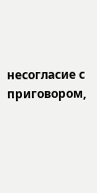несогласие с приговором,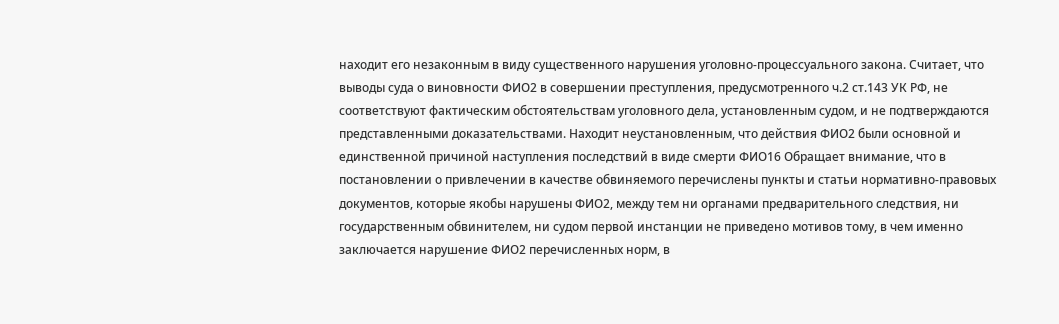находит его незаконным в виду существенного нарушения уголовно-процессуального закона. Считает, что выводы суда о виновности ФИО2 в совершении преступления, предусмотренного ч.2 ст.143 УК РФ, не соответствуют фактическим обстоятельствам уголовного дела, установленным судом, и не подтверждаются представленными доказательствами. Находит неустановленным, что действия ФИО2 были основной и единственной причиной наступления последствий в виде смерти ФИО16 Обращает внимание, что в постановлении о привлечении в качестве обвиняемого перечислены пункты и статьи нормативно-правовых документов, которые якобы нарушены ФИО2, между тем ни органами предварительного следствия, ни государственным обвинителем, ни судом первой инстанции не приведено мотивов тому, в чем именно заключается нарушение ФИО2 перечисленных норм, в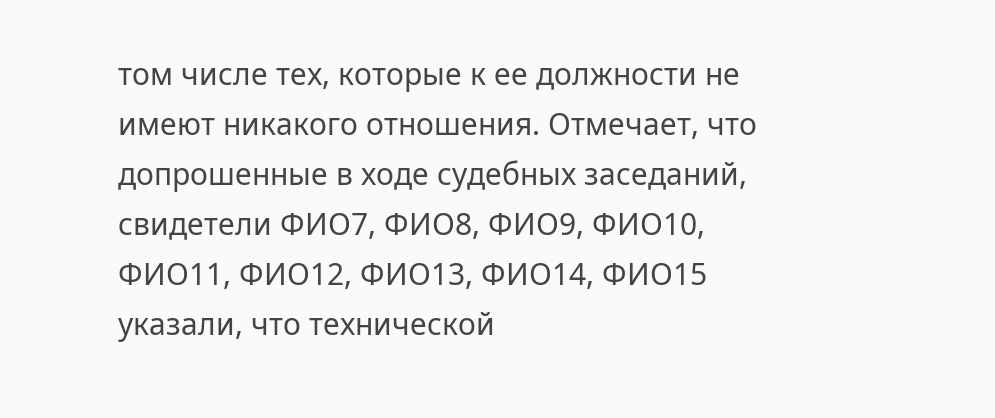том числе тех, которые к ее должности не имеют никакого отношения. Отмечает, что допрошенные в ходе судебных заседаний, свидетели ФИО7, ФИО8, ФИО9, ФИО10, ФИО11, ФИО12, ФИО13, ФИО14, ФИО15 указали, что технической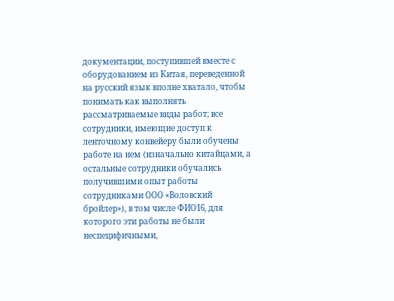документации, поступившей вместе с оборудованием из Китая, переведенной на русский язык вполне хватало, чтобы понимать как выполнять рассматриваемые виды работ; все сотрудники, имеющие доступ к ленточному конвейеру были обучены работе на нем (изначально китайцами, а остальные сотрудники обучались получившими опыт работы сотрудниками ООО «Воловский бройлер»), в том числе ФИО16, для которого эти работы не были неспецифичными,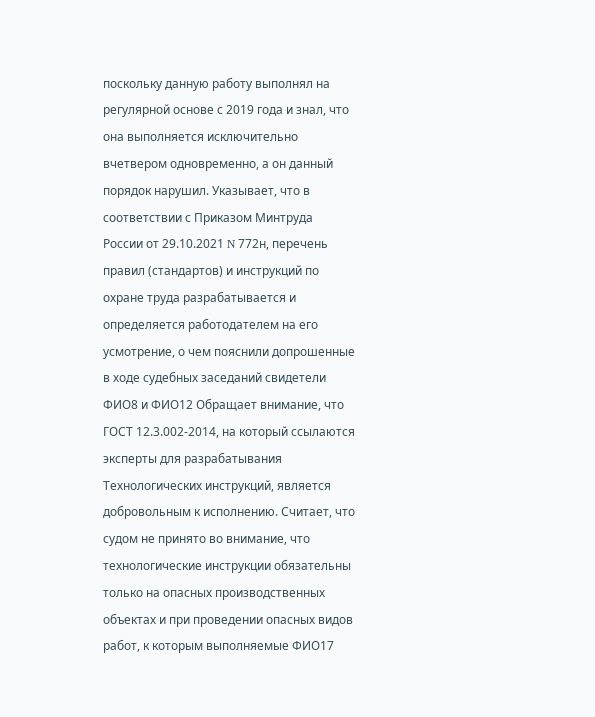поскольку данную работу выполнял на регулярной основе с 2019 года и знал, что она выполняется исключительно вчетвером одновременно, а он данный порядок нарушил. Указывает, что в соответствии с Приказом Минтруда России от 29.10.2021 N 772н, перечень правил (стандартов) и инструкций по охране труда разрабатывается и определяется работодателем на его усмотрение, о чем пояснили допрошенные в ходе судебных заседаний свидетели ФИО8 и ФИО12 Обращает внимание, что ГОСТ 12.3.002-2014, на который ссылаются эксперты для разрабатывания Технологических инструкций, является добровольным к исполнению. Считает, что судом не принято во внимание, что технологические инструкции обязательны только на опасных производственных объектах и при проведении опасных видов работ, к которым выполняемые ФИО17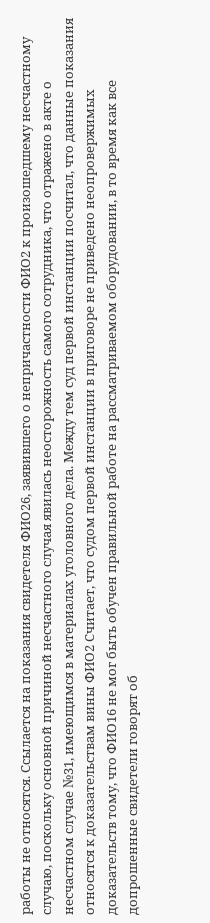работы не относятся. Ссылается на показания свидетеля ФИО26, заявившего о непричастности ФИО2 к произошедшему несчастному случаю, поскольку основной причиной несчастного случая явилась неосторожность самого сотрудника, что отражено в акте о несчастном случае №31, имеющимся в материалах уголовного дела. Между тем суд первой инстанции посчитал, что данные показания относятся к доказательствам вины ФИО2 Считает, что судом первой инстанции в приговоре не приведено неопровержимых доказательств тому, что ФИО16 не мог быть обучен правильной работе на рассматриваемом оборудовании, в то время как все допрошенные свидетели говорят об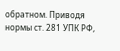обратном. Приводя нормы ст. 281 УПК РФ,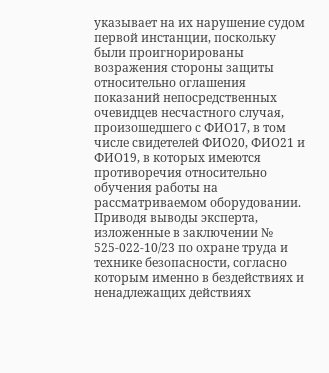указывает на их нарушение судом первой инстанции, поскольку были проигнорированы возражения стороны защиты относительно оглашения показаний непосредственных очевидцев несчастного случая, произошедшего с ФИО17, в том числе свидетелей ФИО20, ФИО21 и ФИО19, в которых имеются противоречия относительно обучения работы на рассматриваемом оборудовании. Приводя выводы эксперта, изложенные в заключении № 525-022-10/23 по охране труда и технике безопасности, согласно которым именно в бездействиях и ненадлежащих действиях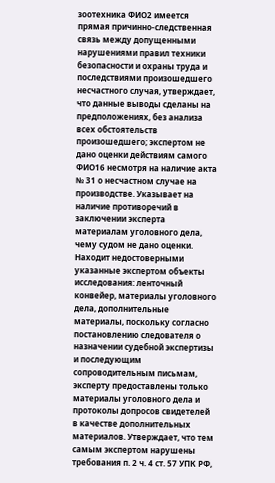зоотехника ФИО2 имеется прямая причинно-следственная связь между допущенными нарушениями правил техники безопасности и охраны труда и последствиями произошедшего несчастного случая, утверждает, что данные выводы сделаны на предположениях, без анализа всех обстоятельств произошедшего; экспертом не дано оценки действиям самого ФИО16 несмотря на наличие акта № 31 о несчастном случае на производстве. Указывает на наличие противоречий в заключении эксперта материалам уголовного дела, чему судом не дано оценки. Находит недостоверными указанные экспертом объекты исследования: ленточный конвейер, материалы уголовного дела, дополнительные материалы, поскольку согласно постановлению следователя о назначении судебной экспертизы и последующим сопроводительным письмам, эксперту предоставлены только материалы уголовного дела и протоколы допросов свидетелей в качестве дополнительных материалов. Утверждает, что тем самым экспертом нарушены требования п. 2 ч. 4 ст. 57 УПК РФ,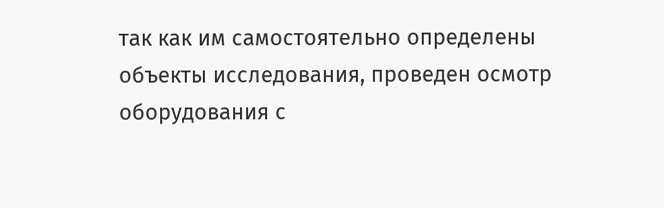так как им самостоятельно определены объекты исследования, проведен осмотр оборудования с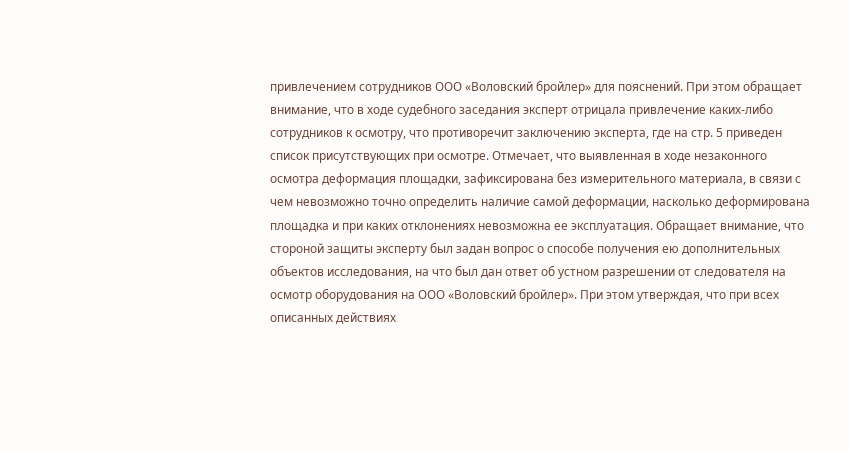привлечением сотрудников ООО «Воловский бройлер» для пояснений. При этом обращает внимание, что в ходе судебного заседания эксперт отрицала привлечение каких-либо сотрудников к осмотру, что противоречит заключению эксперта, где на стр. 5 приведен список присутствующих при осмотре. Отмечает, что выявленная в ходе незаконного осмотра деформация площадки, зафиксирована без измерительного материала, в связи с чем невозможно точно определить наличие самой деформации, насколько деформирована площадка и при каких отклонениях невозможна ее эксплуатация. Обращает внимание, что стороной защиты эксперту был задан вопрос о способе получения ею дополнительных объектов исследования, на что был дан ответ об устном разрешении от следователя на осмотр оборудования на ООО «Воловский бройлер». При этом утверждая, что при всех описанных действиях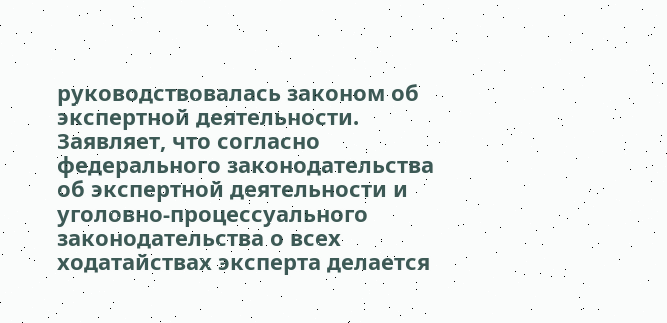руководствовалась законом об экспертной деятельности. Заявляет, что согласно федерального законодательства об экспертной деятельности и уголовно-процессуального законодательства о всех ходатайствах эксперта делается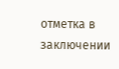отметка в заключении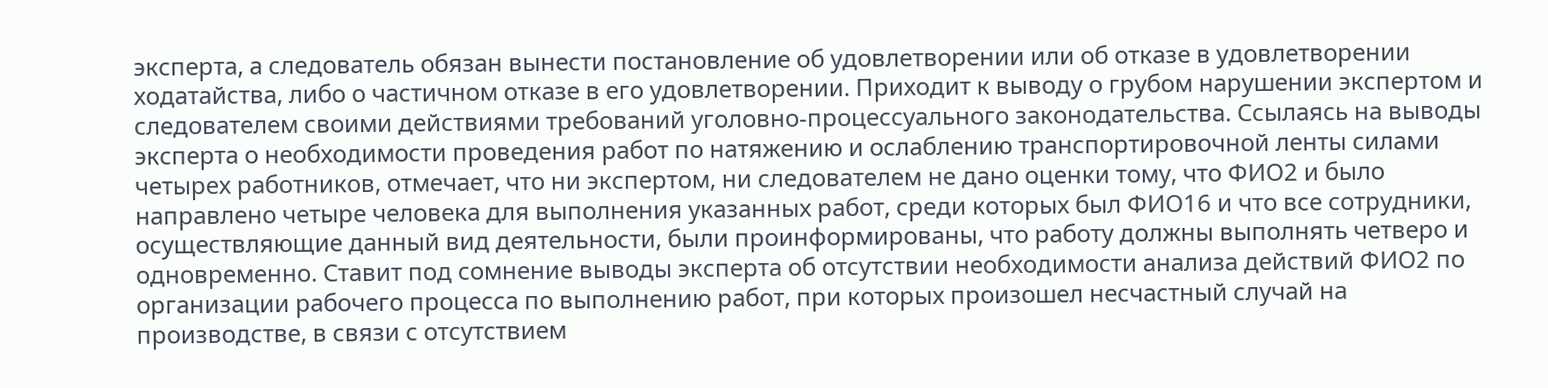эксперта, а следователь обязан вынести постановление об удовлетворении или об отказе в удовлетворении ходатайства, либо о частичном отказе в его удовлетворении. Приходит к выводу о грубом нарушении экспертом и следователем своими действиями требований уголовно-процессуального законодательства. Ссылаясь на выводы эксперта о необходимости проведения работ по натяжению и ослаблению транспортировочной ленты силами четырех работников, отмечает, что ни экспертом, ни следователем не дано оценки тому, что ФИО2 и было направлено четыре человека для выполнения указанных работ, среди которых был ФИО16 и что все сотрудники, осуществляющие данный вид деятельности, были проинформированы, что работу должны выполнять четверо и одновременно. Ставит под сомнение выводы эксперта об отсутствии необходимости анализа действий ФИО2 по организации рабочего процесса по выполнению работ, при которых произошел несчастный случай на производстве, в связи с отсутствием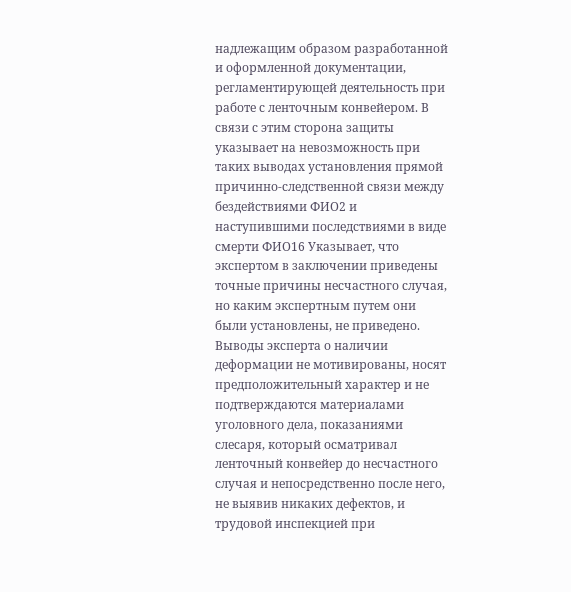надлежащим образом разработанной и оформленной документации, регламентирующей деятельность при работе с ленточным конвейером. В связи с этим сторона защиты указывает на невозможность при таких выводах установления прямой причинно-следственной связи между бездействиями ФИО2 и наступившими последствиями в виде смерти ФИО16 Указывает, что экспертом в заключении приведены точные причины несчастного случая, но каким экспертным путем они были установлены, не приведено. Выводы эксперта о наличии деформации не мотивированы, носят предположительный характер и не подтверждаются материалами уголовного дела, показаниями слесаря, который осматривал ленточный конвейер до несчастного случая и непосредственно после него, не выявив никаких дефектов, и трудовой инспекцией при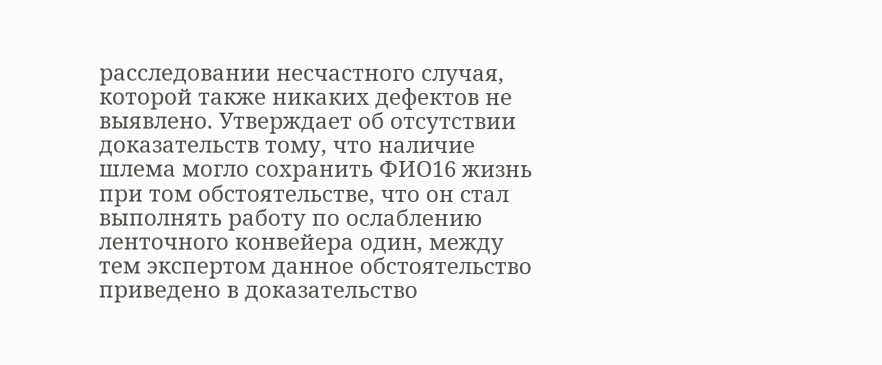расследовании несчастного случая, которой также никаких дефектов не выявлено. Утверждает об отсутствии доказательств тому, что наличие шлема могло сохранить ФИО16 жизнь при том обстоятельстве, что он стал выполнять работу по ослаблению ленточного конвейера один, между тем экспертом данное обстоятельство приведено в доказательство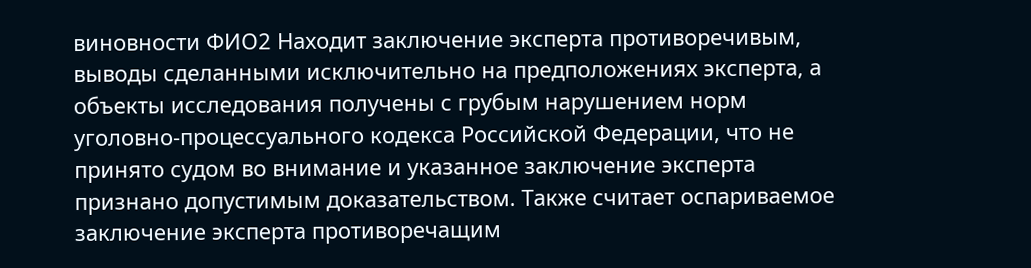виновности ФИО2 Находит заключение эксперта противоречивым, выводы сделанными исключительно на предположениях эксперта, а объекты исследования получены с грубым нарушением норм уголовно-процессуального кодекса Российской Федерации, что не принято судом во внимание и указанное заключение эксперта признано допустимым доказательством. Также считает оспариваемое заключение эксперта противоречащим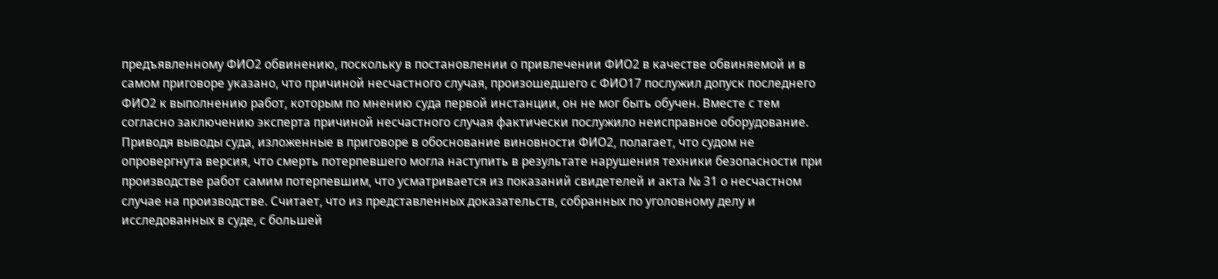предъявленному ФИО2 обвинению, поскольку в постановлении о привлечении ФИО2 в качестве обвиняемой и в самом приговоре указано, что причиной несчастного случая, произошедшего с ФИО17 послужил допуск последнего ФИО2 к выполнению работ, которым по мнению суда первой инстанции, он не мог быть обучен. Вместе с тем согласно заключению эксперта причиной несчастного случая фактически послужило неисправное оборудование. Приводя выводы суда, изложенные в приговоре в обоснование виновности ФИО2, полагает, что судом не опровергнута версия, что смерть потерпевшего могла наступить в результате нарушения техники безопасности при производстве работ самим потерпевшим, что усматривается из показаний свидетелей и акта № 31 о несчастном случае на производстве. Считает, что из представленных доказательств, собранных по уголовному делу и исследованных в суде, с большей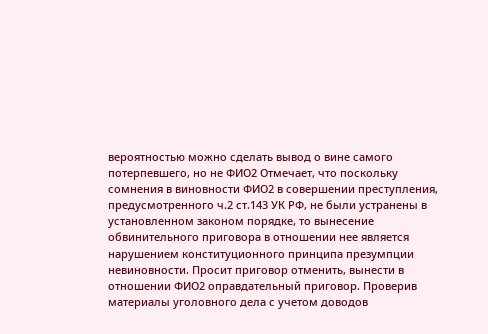вероятностью можно сделать вывод о вине самого потерпевшего, но не ФИО2 Отмечает, что поскольку сомнения в виновности ФИО2 в совершении преступления, предусмотренного ч.2 ст.143 УК РФ, не были устранены в установленном законом порядке, то вынесение обвинительного приговора в отношении нее является нарушением конституционного принципа презумпции невиновности. Просит приговор отменить, вынести в отношении ФИО2 оправдательный приговор. Проверив материалы уголовного дела с учетом доводов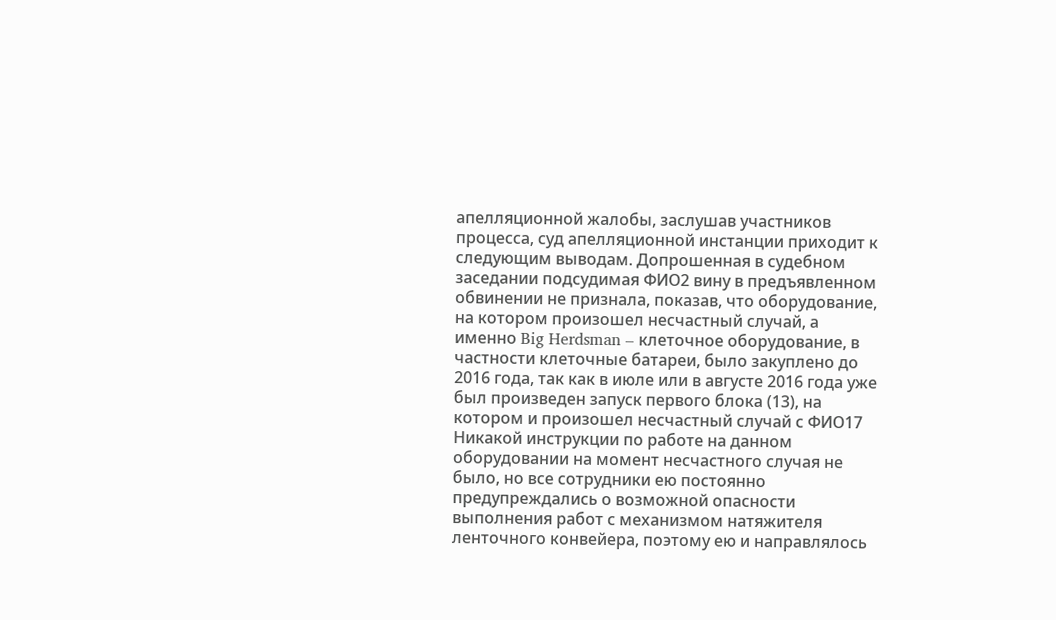апелляционной жалобы, заслушав участников процесса, суд апелляционной инстанции приходит к следующим выводам. Допрошенная в судебном заседании подсудимая ФИО2 вину в предъявленном обвинении не признала, показав, что оборудование, на котором произошел несчастный случай, а именно Big Herdsman – клеточное оборудование, в частности клеточные батареи, было закуплено до 2016 года, так как в июле или в августе 2016 года уже был произведен запуск первого блока (13), на котором и произошел несчастный случай с ФИО17 Никакой инструкции по работе на данном оборудовании на момент несчастного случая не было, но все сотрудники ею постоянно предупреждались о возможной опасности выполнения работ с механизмом натяжителя ленточного конвейера, поэтому ею и направлялось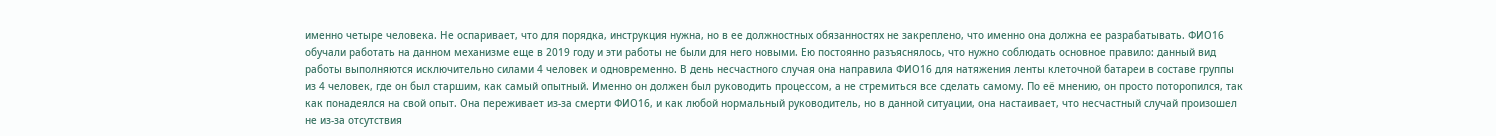именно четыре человека. Не оспаривает, что для порядка, инструкция нужна, но в ее должностных обязанностях не закреплено, что именно она должна ее разрабатывать. ФИО16 обучали работать на данном механизме еще в 2019 году и эти работы не были для него новыми. Ею постоянно разъяснялось, что нужно соблюдать основное правило: данный вид работы выполняются исключительно силами 4 человек и одновременно. В день несчастного случая она направила ФИО16 для натяжения ленты клеточной батареи в составе группы из 4 человек, где он был старшим, как самый опытный. Именно он должен был руководить процессом, а не стремиться все сделать самому. По её мнению, он просто поторопился, так как понадеялся на свой опыт. Она переживает из-за смерти ФИО16, и как любой нормальный руководитель, но в данной ситуации, она настаивает, что несчастный случай произошел не из-за отсутствия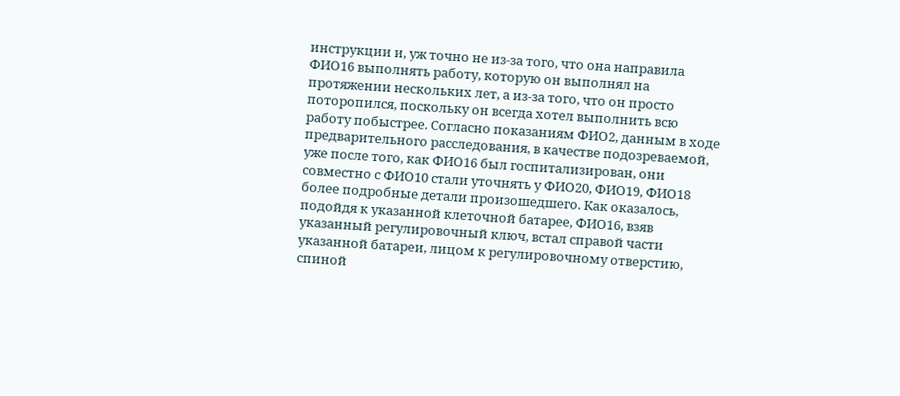инструкции и, уж точно не из-за того, что она направила ФИО16 выполнять работу, которую он выполнял на протяжении нескольких лет, а из-за того, что он просто поторопился, поскольку он всегда хотел выполнить всю работу побыстрее. Согласно показаниям ФИО2, данным в ходе предварительного расследования, в качестве подозреваемой, уже после того, как ФИО16 был госпитализирован, они совместно с ФИО10 стали уточнять у ФИО20, ФИО19, ФИО18 более подробные детали произошедшего. Как оказалось, подойдя к указанной клеточной батарее, ФИО16, взяв указанный регулировочный ключ, встал справой части указанной батареи, лицом к регулировочному отверстию, спиной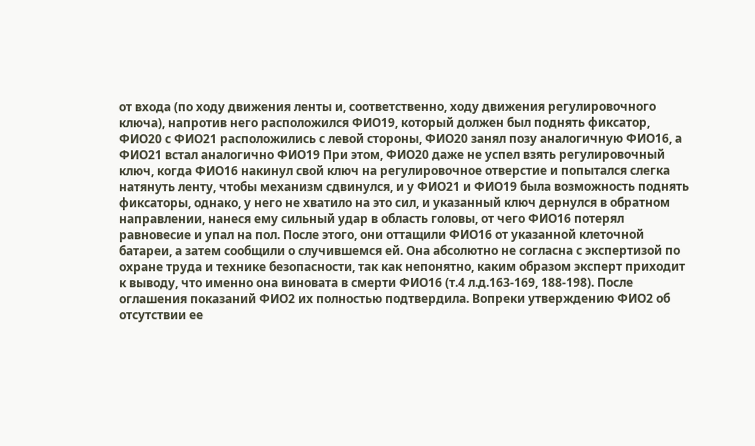от входа (по ходу движения ленты и, соответственно, ходу движения регулировочного ключа), напротив него расположился ФИО19, который должен был поднять фиксатор, ФИО20 с ФИО21 расположились с левой стороны, ФИО20 занял позу аналогичную ФИО16, а ФИО21 встал аналогично ФИО19 При этом, ФИО20 даже не успел взять регулировочный ключ, когда ФИО16 накинул свой ключ на регулировочное отверстие и попытался слегка натянуть ленту, чтобы механизм сдвинулся, и у ФИО21 и ФИО19 была возможность поднять фиксаторы, однако, у него не хватило на это сил, и указанный ключ дернулся в обратном направлении, нанеся ему сильный удар в область головы, от чего ФИО16 потерял равновесие и упал на пол. После этого, они оттащили ФИО16 от указанной клеточной батареи, а затем сообщили о случившемся ей. Она абсолютно не согласна с экспертизой по охране труда и технике безопасности, так как непонятно, каким образом эксперт приходит к выводу, что именно она виновата в смерти ФИО16 (т.4 л.д.163-169, 188-198). После оглашения показаний ФИО2 их полностью подтвердила. Вопреки утверждению ФИО2 об отсутствии ее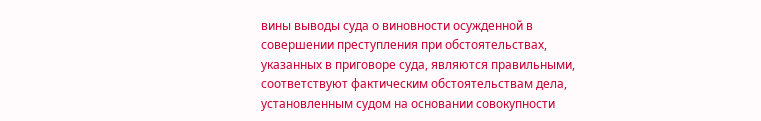вины выводы суда о виновности осужденной в совершении преступления при обстоятельствах, указанных в приговоре суда, являются правильными, соответствуют фактическим обстоятельствам дела, установленным судом на основании совокупности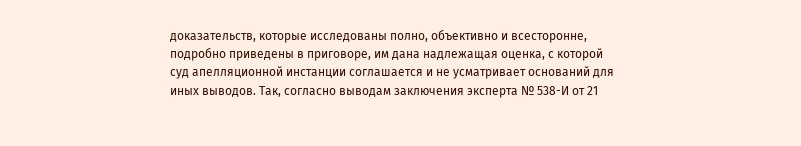доказательств, которые исследованы полно, объективно и всесторонне, подробно приведены в приговоре, им дана надлежащая оценка, с которой суд апелляционной инстанции соглашается и не усматривает оснований для иных выводов. Так, согласно выводам заключения эксперта № 538-И от 21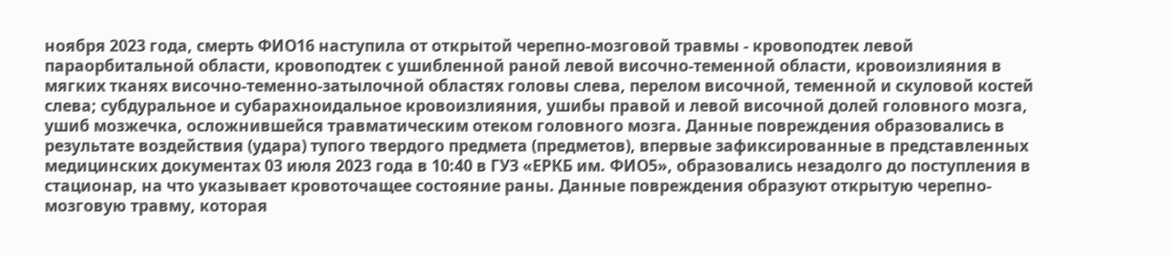ноября 2023 года, смерть ФИО16 наступила от открытой черепно-мозговой травмы - кровоподтек левой параорбитальной области, кровоподтек с ушибленной раной левой височно-теменной области, кровоизлияния в мягких тканях височно-теменно-затылочной областях головы слева, перелом височной, теменной и скуловой костей слева; субдуральное и субарахноидальное кровоизлияния, ушибы правой и левой височной долей головного мозга, ушиб мозжечка, осложнившейся травматическим отеком головного мозга. Данные повреждения образовались в результате воздействия (удара) тупого твердого предмета (предметов), впервые зафиксированные в представленных медицинских документах 03 июля 2023 года в 10:40 в ГУЗ «ЕРКБ им. ФИО5», образовались незадолго до поступления в стационар, на что указывает кровоточащее состояние раны. Данные повреждения образуют открытую черепно-мозговую травму, которая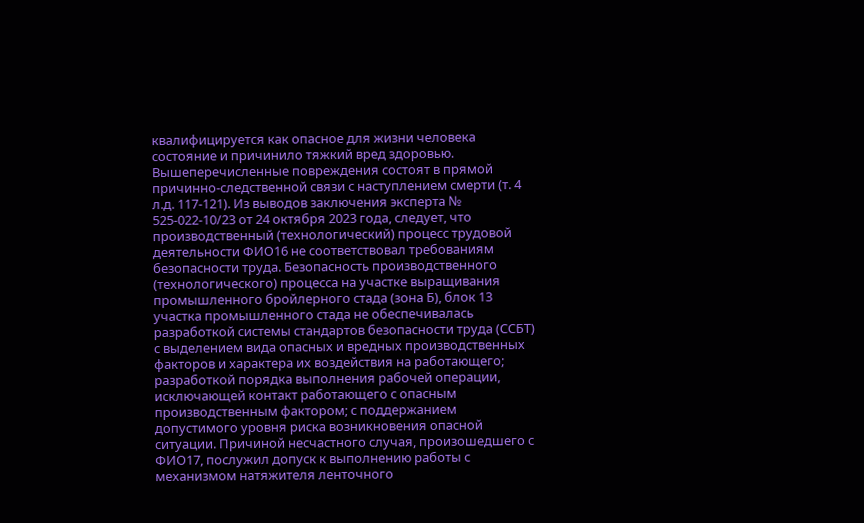квалифицируется как опасное для жизни человека состояние и причинило тяжкий вред здоровью. Вышеперечисленные повреждения состоят в прямой причинно-следственной связи с наступлением смерти (т. 4 л.д. 117-121). Из выводов заключения эксперта № 525-022-10/23 от 24 октября 2023 года, следует, что производственный (технологический) процесс трудовой деятельности ФИО16 не соответствовал требованиям безопасности труда. Безопасность производственного (технологического) процесса на участке выращивания промышленного бройлерного стада (зона Б), блок 13 участка промышленного стада не обеспечивалась разработкой системы стандартов безопасности труда (ССБТ) с выделением вида опасных и вредных производственных факторов и характера их воздействия на работающего; разработкой порядка выполнения рабочей операции, исключающей контакт работающего с опасным производственным фактором; с поддержанием допустимого уровня риска возникновения опасной ситуации. Причиной несчастного случая, произошедшего с ФИО17, послужил допуск к выполнению работы с механизмом натяжителя ленточного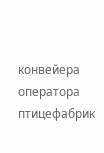конвейера оператора птицефабрик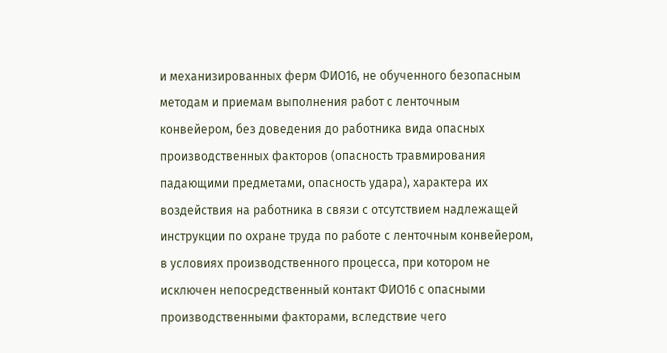и механизированных ферм ФИО16, не обученного безопасным методам и приемам выполнения работ с ленточным конвейером, без доведения до работника вида опасных производственных факторов (опасность травмирования падающими предметами, опасность удара), характера их воздействия на работника в связи с отсутствием надлежащей инструкции по охране труда по работе с ленточным конвейером, в условиях производственного процесса, при котором не исключен непосредственный контакт ФИО16 с опасными производственными факторами, вследствие чего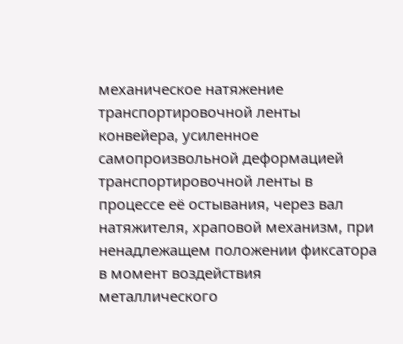механическое натяжение транспортировочной ленты конвейера, усиленное самопроизвольной деформацией транспортировочной ленты в процессе её остывания, через вал натяжителя, храповой механизм, при ненадлежащем положении фиксатора в момент воздействия металлического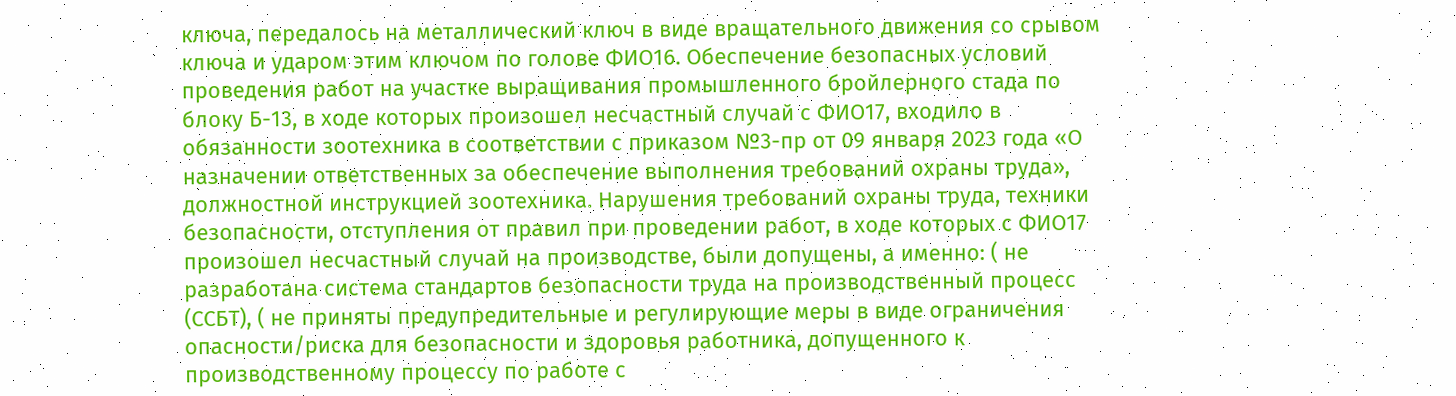ключа, передалось на металлический ключ в виде вращательного движения со срывом ключа и ударом этим ключом по голове ФИО16. Обеспечение безопасных условий проведения работ на участке выращивания промышленного бройлерного стада по блоку Б-13, в ходе которых произошел несчастный случай с ФИО17, входило в обязанности зоотехника в соответствии с приказом №3-пр от 09 января 2023 года «О назначении ответственных за обеспечение выполнения требований охраны труда», должностной инструкцией зоотехника. Нарушения требований охраны труда, техники безопасности, отступления от правил при проведении работ, в ходе которых с ФИО17 произошел несчастный случай на производстве, были допущены, а именно: ( не разработана система стандартов безопасности труда на производственный процесс (ССБТ), ( не приняты предупредительные и регулирующие меры в виде ограничения опасности/риска для безопасности и здоровья работника, допущенного к производственному процессу по работе с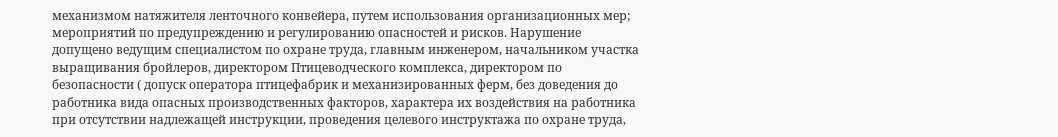механизмом натяжителя ленточного конвейера, путем использования организационных мер; мероприятий по предупреждению и регулированию опасностей и рисков. Нарушение допущено ведущим специалистом по охране труда, главным инженером, начальником участка выращивания бройлеров, директором Птицеводческого комплекса, директором по безопасности ( допуск оператора птицефабрик и механизированных ферм, без доведения до работника вида опасных производственных факторов, характера их воздействия на работника при отсутствии надлежащей инструкции, проведения целевого инструктажа по охране труда,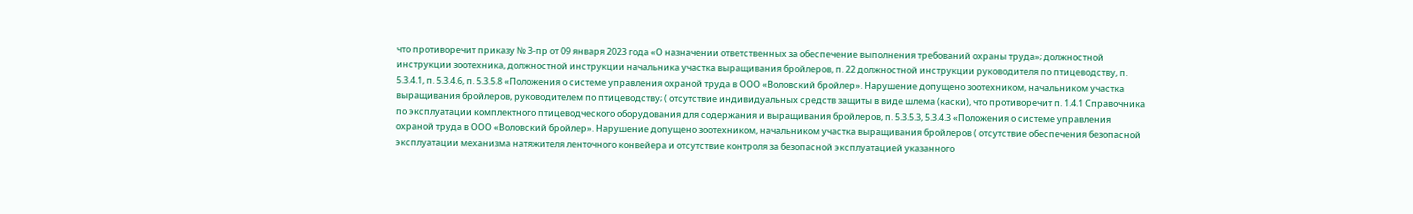что противоречит приказу № 3-пр от 09 января 2023 года «О назначении ответственных за обеспечение выполнения требований охраны труда»; должностной инструкции зоотехника, должностной инструкции начальника участка выращивания бройлеров, п. 22 должностной инструкции руководителя по птицеводству, п. 5.3.4.1, п. 5.3.4.6, п. 5.3.5.8 «Положения о системе управления охраной труда в ООО «Воловский бройлер». Нарушение допущено зоотехником, начальником участка выращивания бройлеров, руководителем по птицеводству; ( отсутствие индивидуальных средств защиты в виде шлема (каски), что противоречит п. 1.4.1 Справочника по эксплуатации комплектного птицеводческого оборудования для содержания и выращивания бройлеров, п. 5.3.5.3, 5.3.4.3 «Положения о системе управления охраной труда в ООО «Воловский бройлер». Нарушение допущено зоотехником, начальником участка выращивания бройлеров ( отсутствие обеспечения безопасной эксплуатации механизма натяжителя ленточного конвейера и отсутствие контроля за безопасной эксплуатацией указанного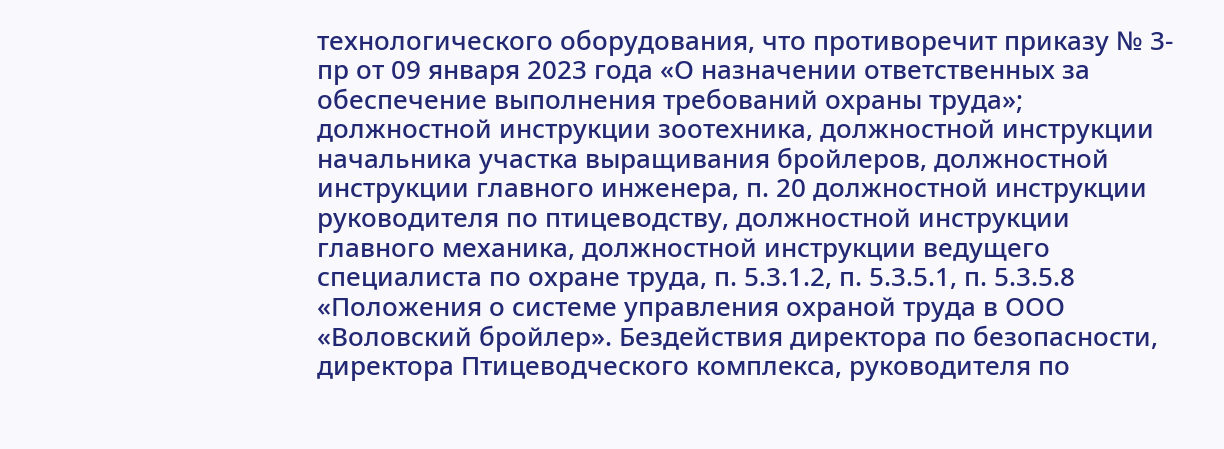технологического оборудования, что противоречит приказу № 3-пр от 09 января 2023 года «О назначении ответственных за обеспечение выполнения требований охраны труда»; должностной инструкции зоотехника, должностной инструкции начальника участка выращивания бройлеров, должностной инструкции главного инженера, п. 20 должностной инструкции руководителя по птицеводству, должностной инструкции главного механика, должностной инструкции ведущего специалиста по охране труда, п. 5.3.1.2, п. 5.3.5.1, п. 5.3.5.8 «Положения о системе управления охраной труда в ООО «Воловский бройлер». Бездействия директора по безопасности, директора Птицеводческого комплекса, руководителя по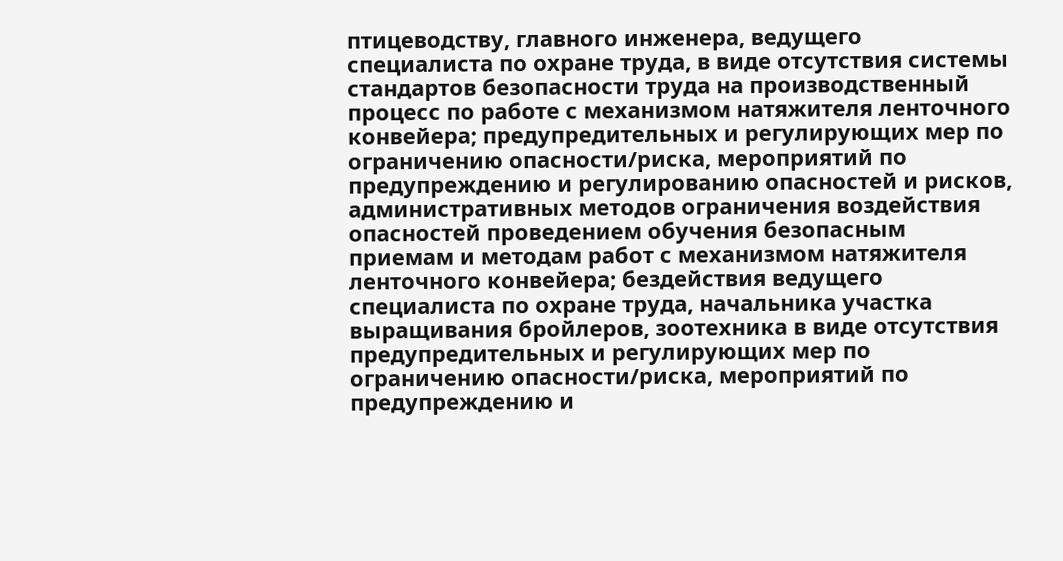птицеводству, главного инженера, ведущего специалиста по охране труда, в виде отсутствия системы стандартов безопасности труда на производственный процесс по работе с механизмом натяжителя ленточного конвейера; предупредительных и регулирующих мер по ограничению опасности/риска, мероприятий по предупреждению и регулированию опасностей и рисков, административных методов ограничения воздействия опасностей проведением обучения безопасным приемам и методам работ с механизмом натяжителя ленточного конвейера; бездействия ведущего специалиста по охране труда, начальника участка выращивания бройлеров, зоотехника в виде отсутствия предупредительных и регулирующих мер по ограничению опасности/риска, мероприятий по предупреждению и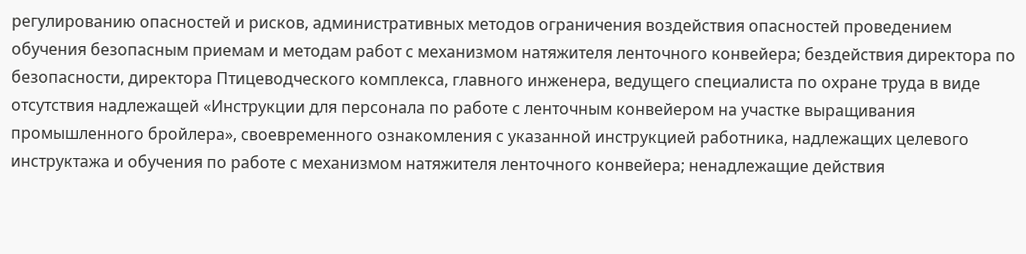регулированию опасностей и рисков, административных методов ограничения воздействия опасностей проведением обучения безопасным приемам и методам работ с механизмом натяжителя ленточного конвейера; бездействия директора по безопасности, директора Птицеводческого комплекса, главного инженера, ведущего специалиста по охране труда в виде отсутствия надлежащей «Инструкции для персонала по работе с ленточным конвейером на участке выращивания промышленного бройлера», своевременного ознакомления с указанной инструкцией работника, надлежащих целевого инструктажа и обучения по работе с механизмом натяжителя ленточного конвейера; ненадлежащие действия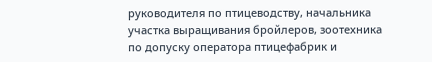руководителя по птицеводству, начальника участка выращивания бройлеров, зоотехника по допуску оператора птицефабрик и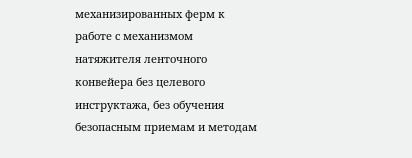механизированных ферм к работе с механизмом натяжителя ленточного конвейера без целевого инструктажа, без обучения безопасным приемам и методам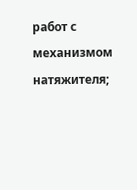работ с механизмом натяжителя;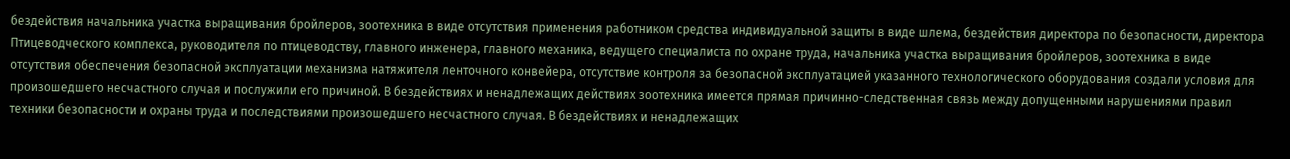бездействия начальника участка выращивания бройлеров, зоотехника в виде отсутствия применения работником средства индивидуальной защиты в виде шлема, бездействия директора по безопасности, директора Птицеводческого комплекса, руководителя по птицеводству, главного инженера, главного механика, ведущего специалиста по охране труда, начальника участка выращивания бройлеров, зоотехника в виде отсутствия обеспечения безопасной эксплуатации механизма натяжителя ленточного конвейера, отсутствие контроля за безопасной эксплуатацией указанного технологического оборудования создали условия для произошедшего несчастного случая и послужили его причиной. В бездействиях и ненадлежащих действиях зоотехника имеется прямая причинно-следственная связь между допущенными нарушениями правил техники безопасности и охраны труда и последствиями произошедшего несчастного случая. В бездействиях и ненадлежащих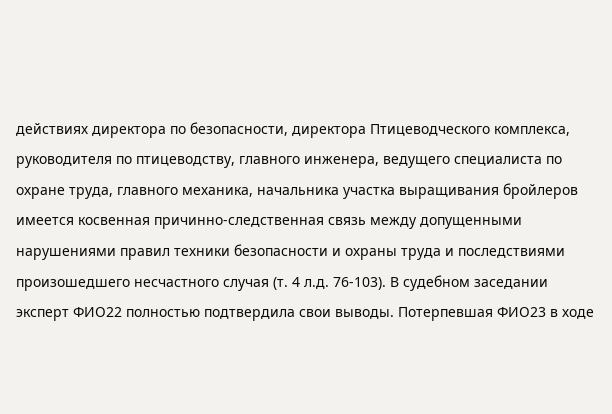действиях директора по безопасности, директора Птицеводческого комплекса, руководителя по птицеводству, главного инженера, ведущего специалиста по охране труда, главного механика, начальника участка выращивания бройлеров имеется косвенная причинно-следственная связь между допущенными нарушениями правил техники безопасности и охраны труда и последствиями произошедшего несчастного случая (т. 4 л.д. 76-103). В судебном заседании эксперт ФИО22 полностью подтвердила свои выводы. Потерпевшая ФИО23 в ходе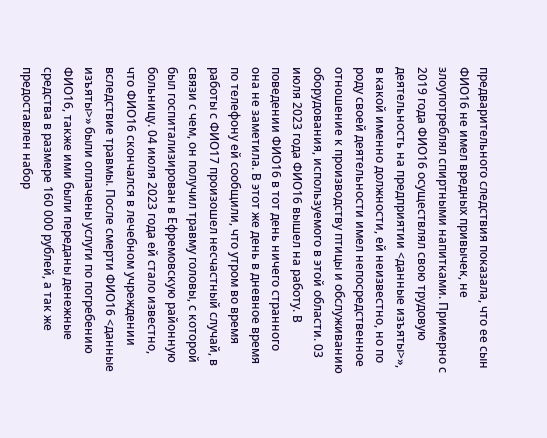предварительного следствия показала, что ее сын ФИО16 не имел вредных привычек, не злоупотреблял спиртными напитками. Примерно с 2019 года ФИО16 осуществлял свою трудовую деятельность на предприятии <данные изъяты>», в какой именно должности, ей неизвестно, но по роду своей деятельности имел непосредственное отношение к производству птицы и обслуживанию оборудования, используемого в этой области. 03 июля 2023 года ФИО16 вышел на работу. В поведении ФИО16 в тот день ничего странного она не заметила. В этот же день в дневное время по телефону ей сообщили, что утром во время работы с ФИО17 произошел несчастный случай, в связи с чем, он получил травму головы, с которой был госпитализирован в Ефремовскую районную больницу. 04 июля 2023 года ей стало известно, что ФИО16 скончался в лечебном учреждении вследствие травмы. После смерти ФИО16 <данные изъяты>» были оплачены услуги по погребению ФИО16, также ими были переданы денежные средства в размере 160 000 рублей, а так же предоставлен набор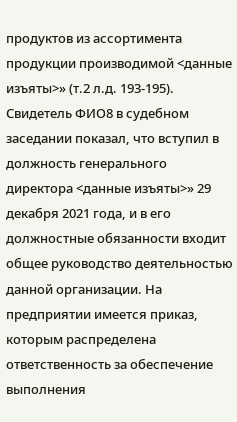продуктов из ассортимента продукции производимой <данные изъяты>» (т.2 л.д. 193-195). Свидетель ФИО8 в судебном заседании показал, что вступил в должность генерального директора <данные изъяты>» 29 декабря 2021 года, и в его должностные обязанности входит общее руководство деятельностью данной организации. На предприятии имеется приказ, которым распределена ответственность за обеспечение выполнения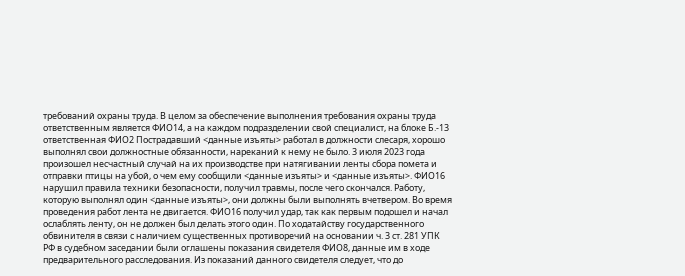требований охраны труда. В целом за обеспечение выполнения требования охраны труда ответственным является ФИО14, а на каждом подразделении свой специалист, на блоке Б.-13 ответственная ФИО2 Пострадавший <данные изъяты> работал в должности слесаря, хорошо выполнял свои должностные обязанности, нареканий к нему не было. 3 июля 2023 года произошел несчастный случай на их производстве при натягивании ленты сбора помета и отправки птицы на убой, о чем ему сообщили <данные изъяты> и <данные изъяты>. ФИО16 нарушил правила техники безопасности, получил травмы, после чего скончался. Работу, которую выполнял один <данные изъяты>, они должны были выполнять вчетвером. Во время проведения работ лента не двигается. ФИО16 получил удар, так как первым подошел и начал ослаблять ленту, он не должен был делать этого один. По ходатайству государственного обвинителя в связи с наличием существенных противоречий на основании ч. 3 ст. 281 УПК РФ в судебном заседании были оглашены показания свидетеля ФИО8, данные им в ходе предварительного расследования. Из показаний данного свидетеля следует, что до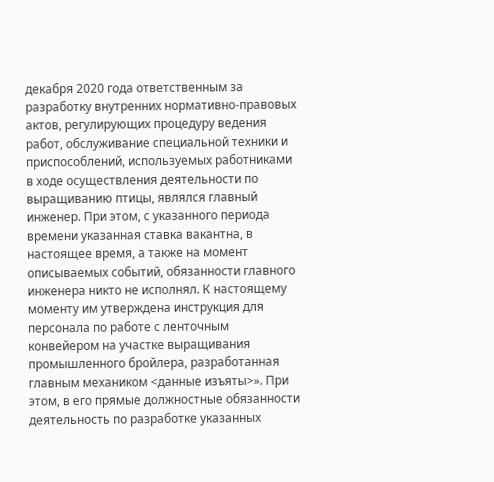декабря 2020 года ответственным за разработку внутренних нормативно-правовых актов, регулирующих процедуру ведения работ, обслуживание специальной техники и приспособлений, используемых работниками в ходе осуществления деятельности по выращиванию птицы, являлся главный инженер. При этом, с указанного периода времени указанная ставка вакантна, в настоящее время, а также на момент описываемых событий, обязанности главного инженера никто не исполнял. К настоящему моменту им утверждена инструкция для персонала по работе с ленточным конвейером на участке выращивания промышленного бройлера, разработанная главным механиком <данные изъяты>». При этом, в его прямые должностные обязанности деятельность по разработке указанных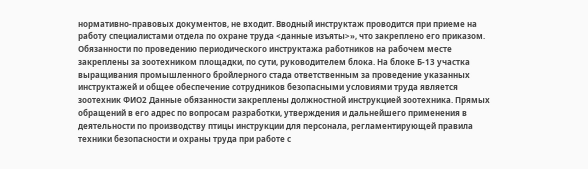нормативно-правовых документов, не входит. Вводный инструктаж проводится при приеме на работу специалистами отдела по охране труда <данные изъяты>», что закреплено его приказом. Обязанности по проведению периодического инструктажа работников на рабочем месте закреплены за зоотехником площадки, по сути, руководителем блока. На блоке Б-13 участка выращивания промышленного бройлерного стада ответственным за проведение указанных инструктажей и общее обеспечение сотрудников безопасными условиями труда является зоотехник ФИО2 Данные обязанности закреплены должностной инструкцией зоотехника. Прямых обращений в его адрес по вопросам разработки, утверждения и дальнейшего применения в деятельности по производству птицы инструкции для персонала, регламентирующей правила техники безопасности и охраны труда при работе с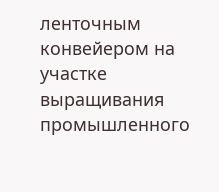ленточным конвейером на участке выращивания промышленного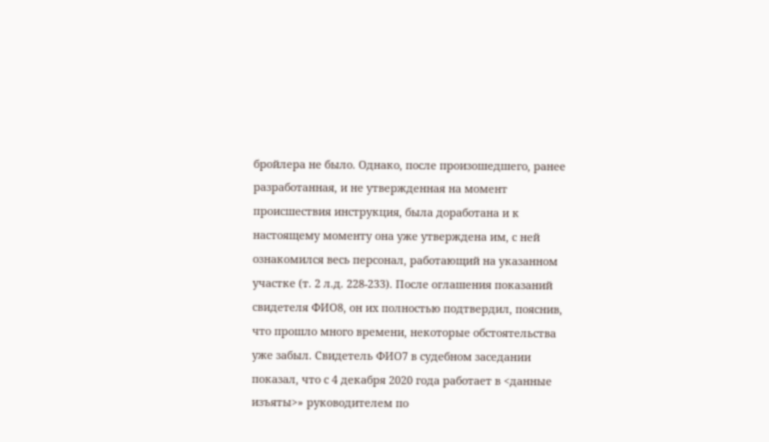бройлера не было. Однако, после произошедшего, ранее разработанная, и не утвержденная на момент происшествия инструкция, была доработана и к настоящему моменту она уже утверждена им, с ней ознакомился весь персонал, работающий на указанном участке (т. 2 л.д. 228-233). После оглашения показаний свидетеля ФИО8, он их полностью подтвердил, пояснив, что прошло много времени, некоторые обстоятельства уже забыл. Свидетель ФИО7 в судебном заседании показал, что с 4 декабря 2020 года работает в <данные изъяты>» руководителем по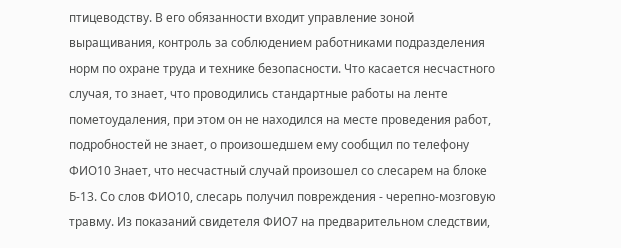птицеводству. В его обязанности входит управление зоной выращивания, контроль за соблюдением работниками подразделения норм по охране труда и технике безопасности. Что касается несчастного случая, то знает, что проводились стандартные работы на ленте пометоудаления, при этом он не находился на месте проведения работ, подробностей не знает, о произошедшем ему сообщил по телефону ФИО10 Знает, что несчастный случай произошел со слесарем на блоке Б-13. Со слов ФИО10, слесарь получил повреждения - черепно-мозговую травму. Из показаний свидетеля ФИО7 на предварительном следствии,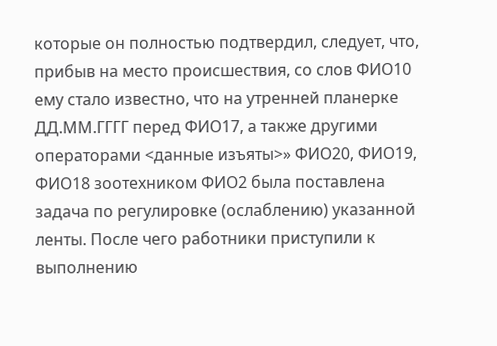которые он полностью подтвердил, следует, что, прибыв на место происшествия, со слов ФИО10 ему стало известно, что на утренней планерке ДД.ММ.ГГГГ перед ФИО17, а также другими операторами <данные изъяты>» ФИО20, ФИО19, ФИО18 зоотехником ФИО2 была поставлена задача по регулировке (ослаблению) указанной ленты. После чего работники приступили к выполнению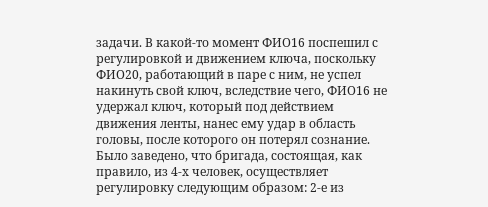задачи. В какой-то момент ФИО16 поспешил с регулировкой и движением ключа, поскольку ФИО20, работающий в паре с ним, не успел накинуть свой ключ, вследствие чего, ФИО16 не удержал ключ, который под действием движения ленты, нанес ему удар в область головы, после которого он потерял сознание. Было заведено, что бригада, состоящая, как правило, из 4-х человек, осуществляет регулировку следующим образом: 2-е из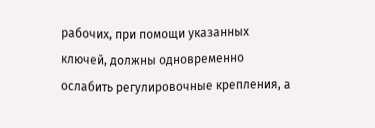рабочих, при помощи указанных ключей, должны одновременно ослабить регулировочные крепления, а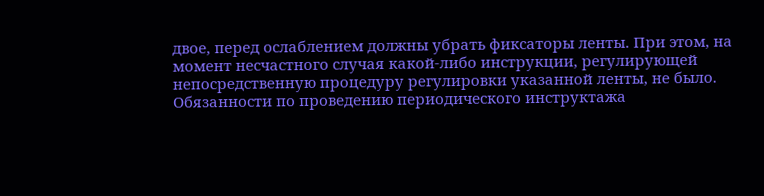двое, перед ослаблением должны убрать фиксаторы ленты. При этом, на момент несчастного случая какой-либо инструкции, регулирующей непосредственную процедуру регулировки указанной ленты, не было. Обязанности по проведению периодического инструктажа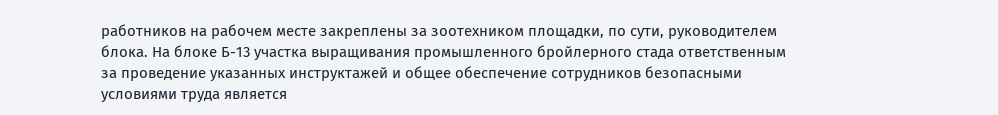работников на рабочем месте закреплены за зоотехником площадки, по сути, руководителем блока. На блоке Б-13 участка выращивания промышленного бройлерного стада ответственным за проведение указанных инструктажей и общее обеспечение сотрудников безопасными условиями труда является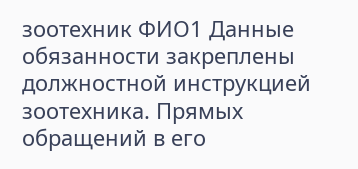зоотехник ФИО1 Данные обязанности закреплены должностной инструкцией зоотехника. Прямых обращений в его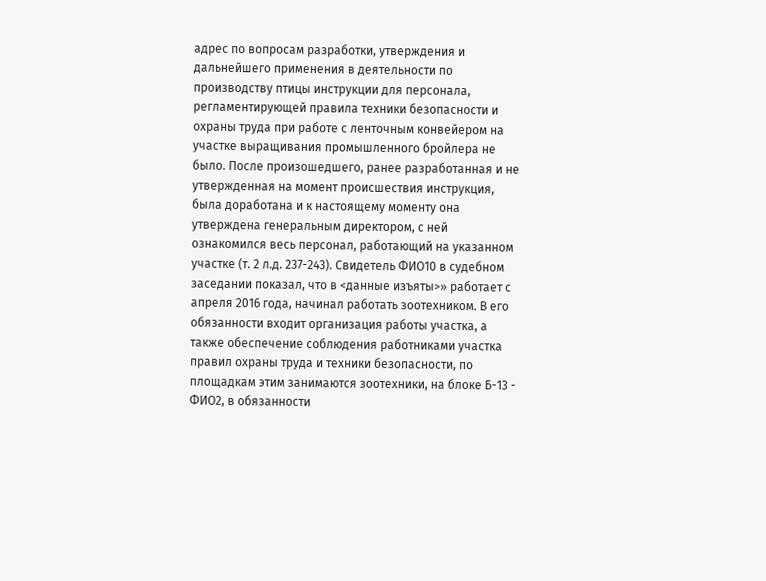адрес по вопросам разработки, утверждения и дальнейшего применения в деятельности по производству птицы инструкции для персонала, регламентирующей правила техники безопасности и охраны труда при работе с ленточным конвейером на участке выращивания промышленного бройлера не было. После произошедшего, ранее разработанная и не утвержденная на момент происшествия инструкция, была доработана и к настоящему моменту она утверждена генеральным директором, с ней ознакомился весь персонал, работающий на указанном участке (т. 2 л.д. 237-243). Свидетель ФИО10 в судебном заседании показал, что в <данные изъяты>» работает с апреля 2016 года, начинал работать зоотехником. В его обязанности входит организация работы участка, а также обеспечение соблюдения работниками участка правил охраны труда и техники безопасности, по площадкам этим занимаются зоотехники, на блоке Б-13 - ФИО2, в обязанности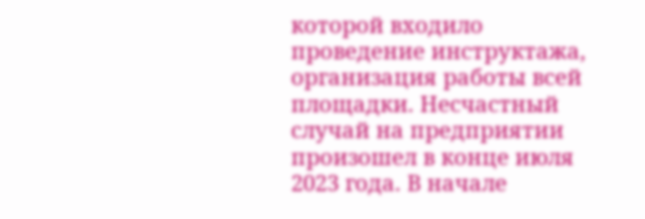которой входило проведение инструктажа, организация работы всей площадки. Несчастный случай на предприятии произошел в конце июля 2023 года. В начале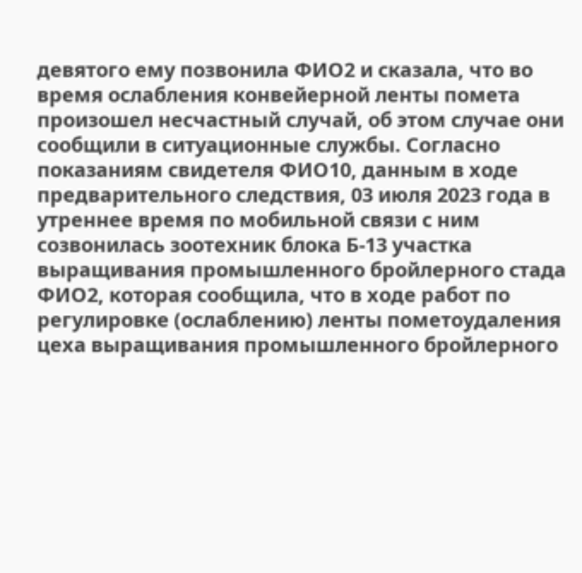девятого ему позвонила ФИО2 и сказала, что во время ослабления конвейерной ленты помета произошел несчастный случай, об этом случае они сообщили в ситуационные службы. Согласно показаниям свидетеля ФИО10, данным в ходе предварительного следствия, 03 июля 2023 года в утреннее время по мобильной связи с ним созвонилась зоотехник блока Б-13 участка выращивания промышленного бройлерного стада ФИО2, которая сообщила, что в ходе работ по регулировке (ослаблению) ленты пометоудаления цеха выращивания промышленного бройлерного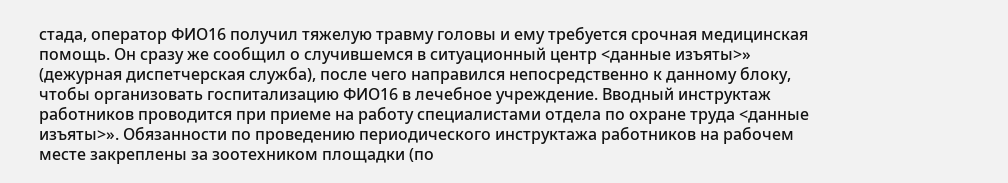стада, оператор ФИО16 получил тяжелую травму головы и ему требуется срочная медицинская помощь. Он сразу же сообщил о случившемся в ситуационный центр <данные изъяты>» (дежурная диспетчерская служба), после чего направился непосредственно к данному блоку, чтобы организовать госпитализацию ФИО16 в лечебное учреждение. Вводный инструктаж работников проводится при приеме на работу специалистами отдела по охране труда <данные изъяты>». Обязанности по проведению периодического инструктажа работников на рабочем месте закреплены за зоотехником площадки (по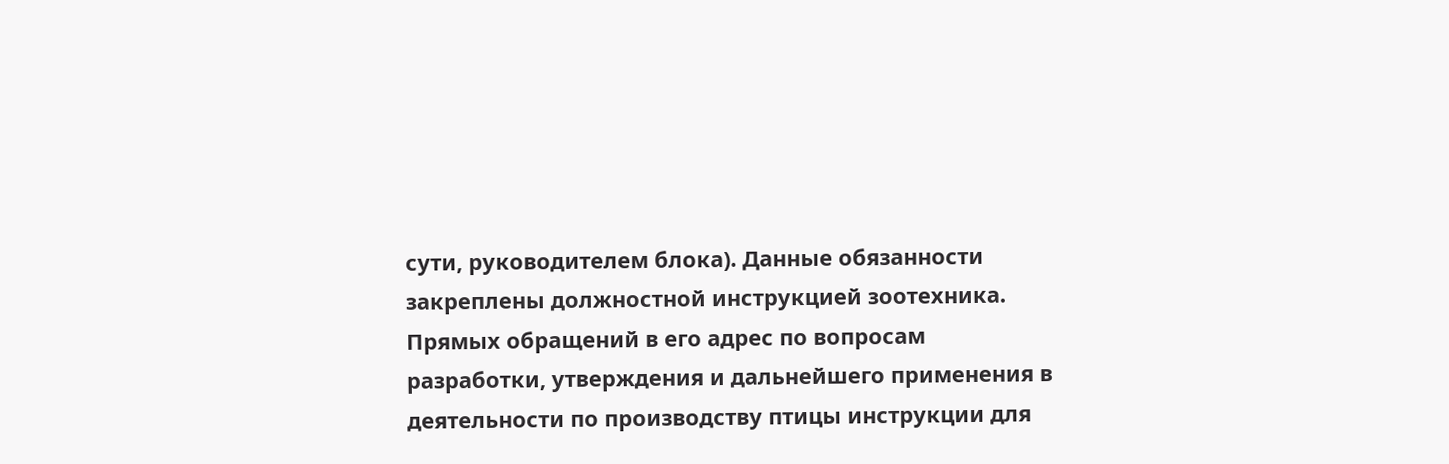сути, руководителем блока). Данные обязанности закреплены должностной инструкцией зоотехника. Прямых обращений в его адрес по вопросам разработки, утверждения и дальнейшего применения в деятельности по производству птицы инструкции для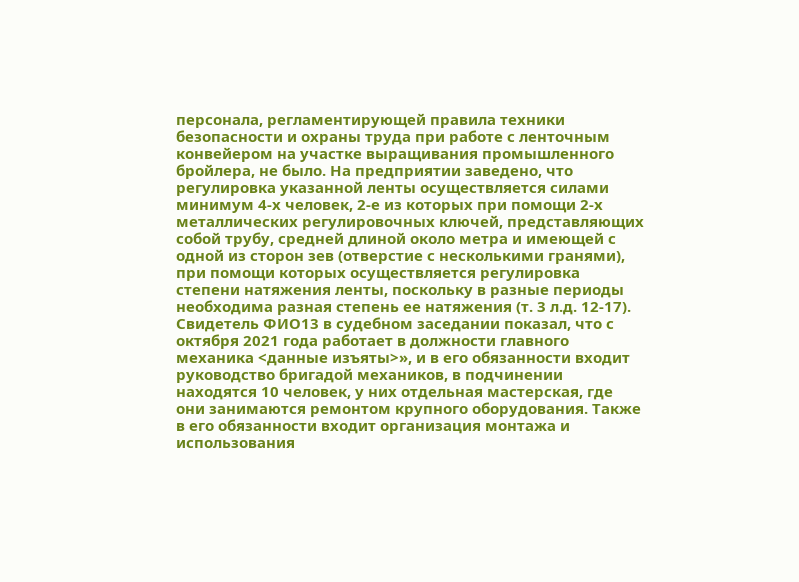персонала, регламентирующей правила техники безопасности и охраны труда при работе с ленточным конвейером на участке выращивания промышленного бройлера, не было. На предприятии заведено, что регулировка указанной ленты осуществляется силами минимум 4-х человек, 2-е из которых при помощи 2-х металлических регулировочных ключей, представляющих собой трубу, средней длиной около метра и имеющей с одной из сторон зев (отверстие с несколькими гранями), при помощи которых осуществляется регулировка степени натяжения ленты, поскольку в разные периоды необходима разная степень ее натяжения (т. 3 л.д. 12-17). Свидетель ФИО13 в судебном заседании показал, что с октября 2021 года работает в должности главного механика <данные изъяты>», и в его обязанности входит руководство бригадой механиков, в подчинении находятся 10 человек, у них отдельная мастерская, где они занимаются ремонтом крупного оборудования. Также в его обязанности входит организация монтажа и использования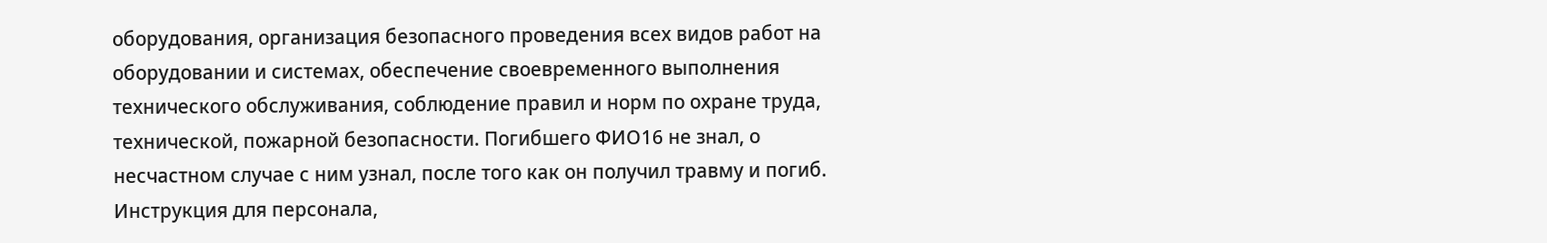оборудования, организация безопасного проведения всех видов работ на оборудовании и системах, обеспечение своевременного выполнения технического обслуживания, соблюдение правил и норм по охране труда, технической, пожарной безопасности. Погибшего ФИО16 не знал, о несчастном случае с ним узнал, после того как он получил травму и погиб. Инструкция для персонала,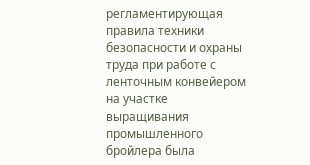регламентирующая правила техники безопасности и охраны труда при работе с ленточным конвейером на участке выращивания промышленного бройлера была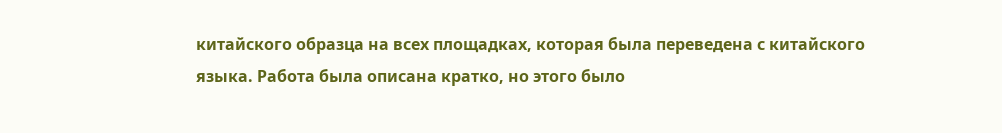китайского образца на всех площадках, которая была переведена с китайского языка. Работа была описана кратко, но этого было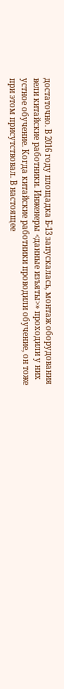достаточно. В 2016 году площадка Б-13 запускалась, монтаж оборудования вели китайские работники. Инженеры <данные изъяты>» проходили у них устное обучение. Когда китайские работники проводили обучение, он тоже при этом присутствовал. В настоящее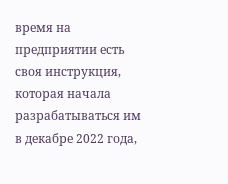время на предприятии есть своя инструкция, которая начала разрабатываться им в декабре 2022 года,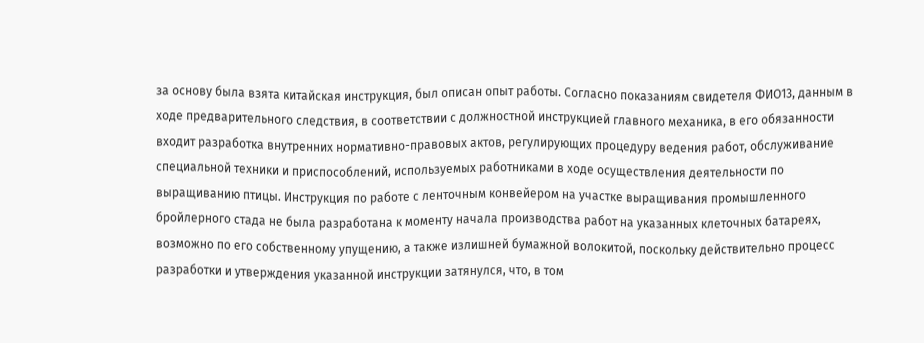за основу была взята китайская инструкция, был описан опыт работы. Согласно показаниям свидетеля ФИО13, данным в ходе предварительного следствия, в соответствии с должностной инструкцией главного механика, в его обязанности входит разработка внутренних нормативно-правовых актов, регулирующих процедуру ведения работ, обслуживание специальной техники и приспособлений, используемых работниками в ходе осуществления деятельности по выращиванию птицы. Инструкция по работе с ленточным конвейером на участке выращивания промышленного бройлерного стада не была разработана к моменту начала производства работ на указанных клеточных батареях, возможно по его собственному упущению, а также излишней бумажной волокитой, поскольку действительно процесс разработки и утверждения указанной инструкции затянулся, что, в том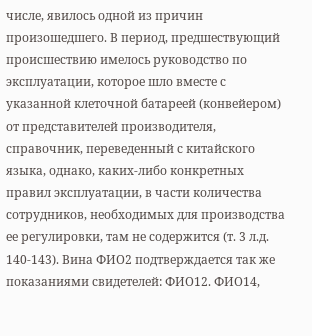числе, явилось одной из причин произошедшего. В период, предшествующий происшествию имелось руководство по эксплуатации, которое шло вместе с указанной клеточной батареей (конвейером) от представителей производителя, справочник, переведенный с китайского языка, однако, каких-либо конкретных правил эксплуатации, в части количества сотрудников, необходимых для производства ее регулировки, там не содержится (т. 3 л.д. 140-143). Вина ФИО2 подтверждается так же показаниями свидетелей: ФИО12. ФИО14,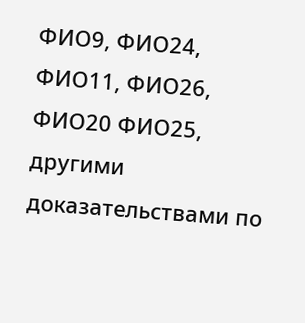ФИО9, ФИО24, ФИО11, ФИО26, ФИО20 ФИО25, другими доказательствами по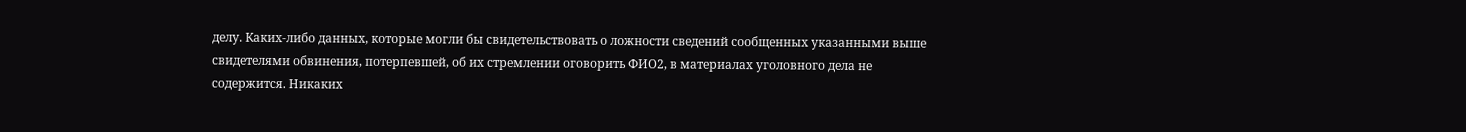делу. Каких-либо данных, которые могли бы свидетельствовать о ложности сведений сообщенных указанными выше свидетелями обвинения, потерпевшей, об их стремлении оговорить ФИО2, в материалах уголовного дела не содержится. Никаких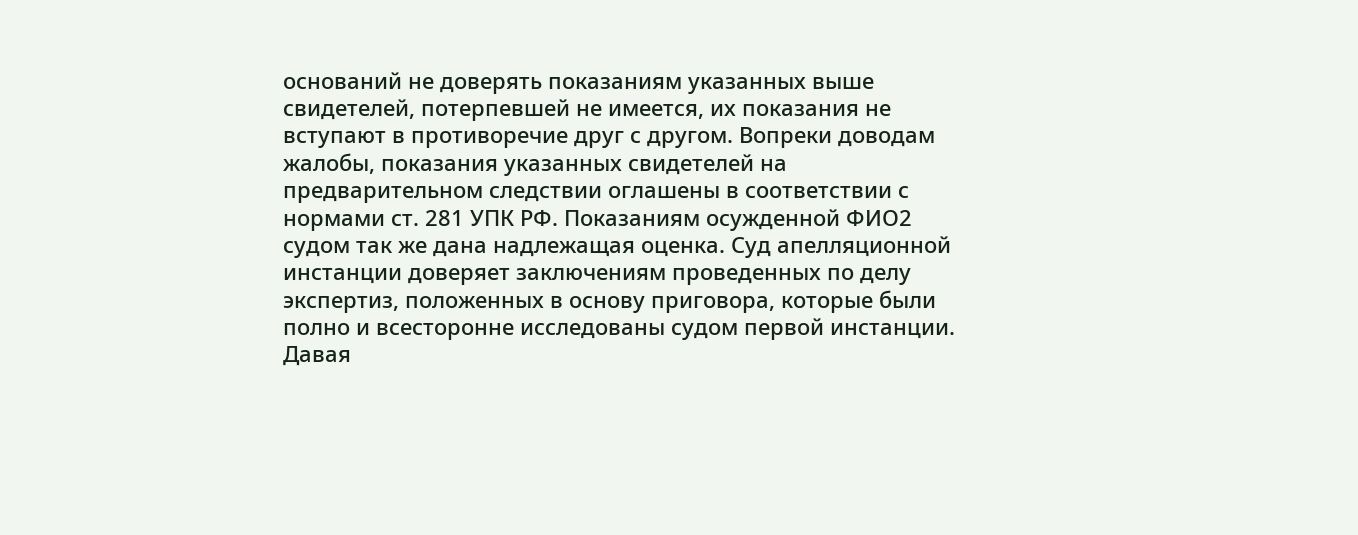оснований не доверять показаниям указанных выше свидетелей, потерпевшей не имеется, их показания не вступают в противоречие друг с другом. Вопреки доводам жалобы, показания указанных свидетелей на предварительном следствии оглашены в соответствии с нормами ст. 281 УПК РФ. Показаниям осужденной ФИО2 судом так же дана надлежащая оценка. Суд апелляционной инстанции доверяет заключениям проведенных по делу экспертиз, положенных в основу приговора, которые были полно и всесторонне исследованы судом первой инстанции. Давая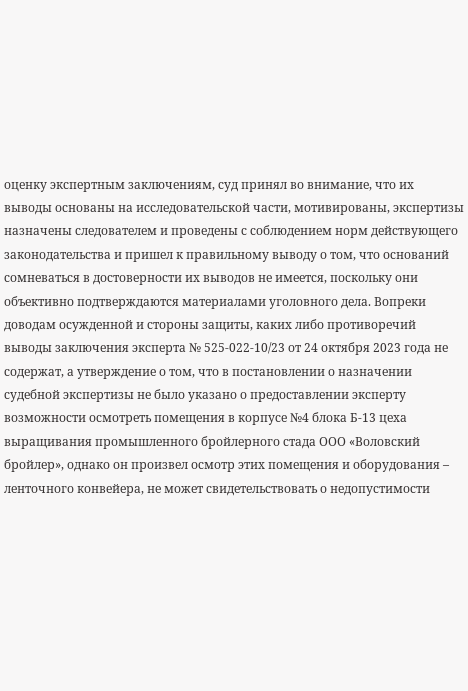оценку экспертным заключениям, суд принял во внимание, что их выводы основаны на исследовательской части, мотивированы, экспертизы назначены следователем и проведены с соблюдением норм действующего законодательства и пришел к правильному выводу о том, что оснований сомневаться в достоверности их выводов не имеется, поскольку они объективно подтверждаются материалами уголовного дела. Вопреки доводам осужденной и стороны защиты, каких либо противоречий выводы заключения эксперта № 525-022-10/23 от 24 октября 2023 года не содержат, а утверждение о том, что в постановлении о назначении судебной экспертизы не было указано о предоставлении эксперту возможности осмотреть помещения в корпусе №4 блока Б-13 цеха выращивания промышленного бройлерного стада ООО «Воловский бройлер», однако он произвел осмотр этих помещения и оборудования – ленточного конвейера, не может свидетельствовать о недопустимости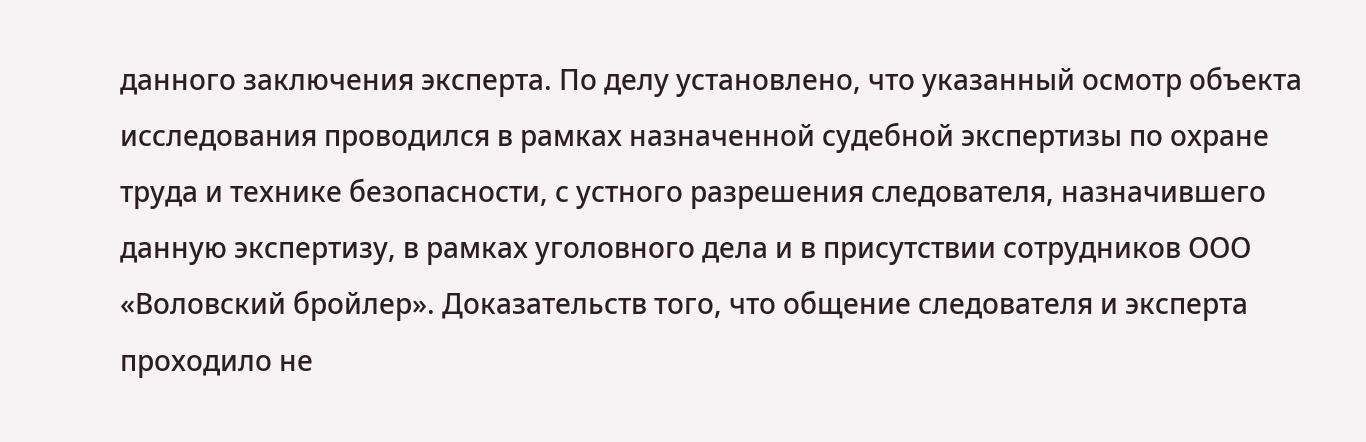данного заключения эксперта. По делу установлено, что указанный осмотр объекта исследования проводился в рамках назначенной судебной экспертизы по охране труда и технике безопасности, с устного разрешения следователя, назначившего данную экспертизу, в рамках уголовного дела и в присутствии сотрудников ООО «Воловский бройлер». Доказательств того, что общение следователя и эксперта проходило не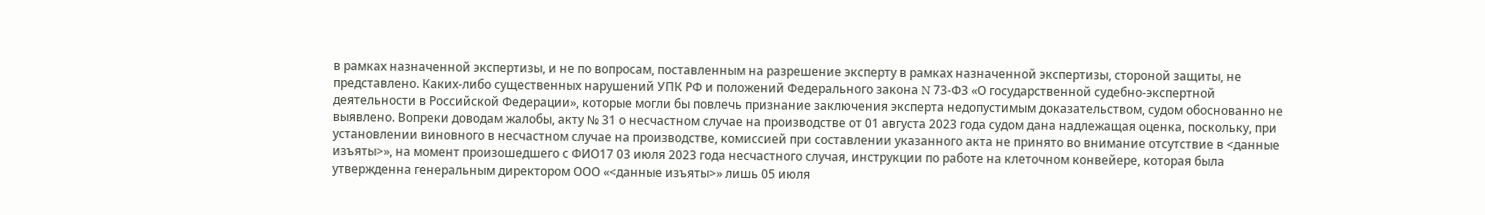в рамках назначенной экспертизы, и не по вопросам, поставленным на разрешение эксперту в рамках назначенной экспертизы, стороной защиты, не представлено. Каких-либо существенных нарушений УПК РФ и положений Федерального закона N 73-ФЗ «О государственной судебно-экспертной деятельности в Российской Федерации», которые могли бы повлечь признание заключения эксперта недопустимым доказательством, судом обоснованно не выявлено. Вопреки доводам жалобы, акту № 31 о несчастном случае на производстве от 01 августа 2023 года судом дана надлежащая оценка, поскольку, при установлении виновного в несчастном случае на производстве, комиссией при составлении указанного акта не принято во внимание отсутствие в <данные изъяты>», на момент произошедшего с ФИО17 03 июля 2023 года несчастного случая, инструкции по работе на клеточном конвейере, которая была утвержденна генеральным директором ООО «<данные изъяты>» лишь 05 июля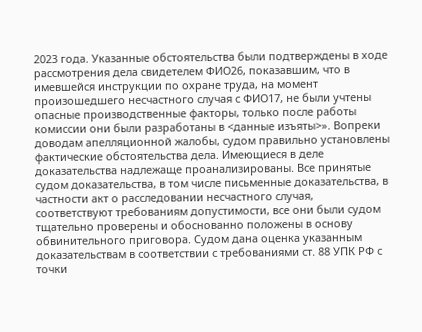2023 года. Указанные обстоятельства были подтверждены в ходе рассмотрения дела свидетелем ФИО26, показавшим, что в имевшейся инструкции по охране труда, на момент произошедшего несчастного случая с ФИО17, не были учтены опасные производственные факторы, только после работы комиссии они были разработаны в <данные изъяты>». Вопреки доводам апелляционной жалобы, судом правильно установлены фактические обстоятельства дела. Имеющиеся в деле доказательства надлежаще проанализированы. Все принятые судом доказательства, в том числе письменные доказательства, в частности акт о расследовании несчастного случая, соответствуют требованиям допустимости, все они были судом тщательно проверены и обоснованно положены в основу обвинительного приговора. Судом дана оценка указанным доказательствам в соответствии с требованиями ст. 88 УПК РФ с точки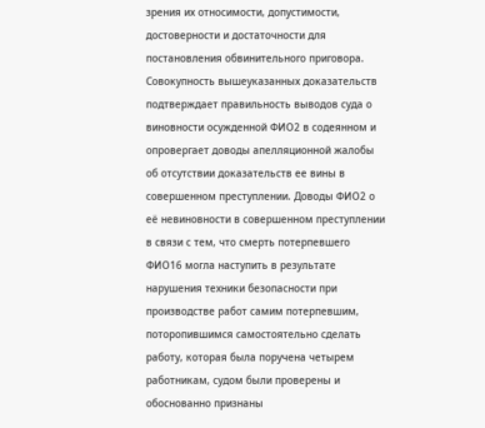зрения их относимости, допустимости, достоверности и достаточности для постановления обвинительного приговора. Совокупность вышеуказанных доказательств подтверждает правильность выводов суда о виновности осужденной ФИО2 в содеянном и опровергает доводы апелляционной жалобы об отсутствии доказательств ее вины в совершенном преступлении. Доводы ФИО2 о её невиновности в совершенном преступлении в связи с тем, что смерть потерпевшего ФИО16 могла наступить в результате нарушения техники безопасности при производстве работ самим потерпевшим, поторопившимся самостоятельно сделать работу, которая была поручена четырем работникам, судом были проверены и обоснованно признаны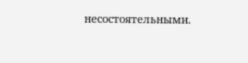несостоятельными.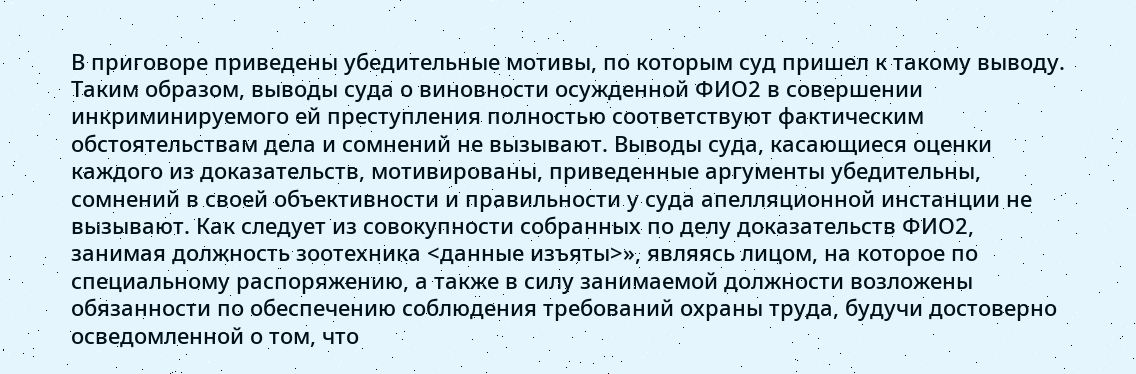В приговоре приведены убедительные мотивы, по которым суд пришел к такому выводу. Таким образом, выводы суда о виновности осужденной ФИО2 в совершении инкриминируемого ей преступления полностью соответствуют фактическим обстоятельствам дела и сомнений не вызывают. Выводы суда, касающиеся оценки каждого из доказательств, мотивированы, приведенные аргументы убедительны, сомнений в своей объективности и правильности у суда апелляционной инстанции не вызывают. Как следует из совокупности собранных по делу доказательств ФИО2, занимая должность зоотехника <данные изъяты>», являясь лицом, на которое по специальному распоряжению, а также в силу занимаемой должности возложены обязанности по обеспечению соблюдения требований охраны труда, будучи достоверно осведомленной о том, что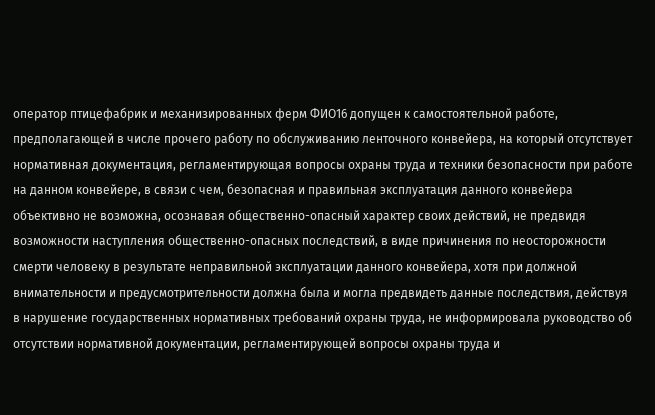оператор птицефабрик и механизированных ферм ФИО16 допущен к самостоятельной работе, предполагающей в числе прочего работу по обслуживанию ленточного конвейера, на который отсутствует нормативная документация, регламентирующая вопросы охраны труда и техники безопасности при работе на данном конвейере, в связи с чем, безопасная и правильная эксплуатация данного конвейера объективно не возможна, осознавая общественно-опасный характер своих действий, не предвидя возможности наступления общественно-опасных последствий, в виде причинения по неосторожности смерти человеку в результате неправильной эксплуатации данного конвейера, хотя при должной внимательности и предусмотрительности должна была и могла предвидеть данные последствия, действуя в нарушение государственных нормативных требований охраны труда, не информировала руководство об отсутствии нормативной документации, регламентирующей вопросы охраны труда и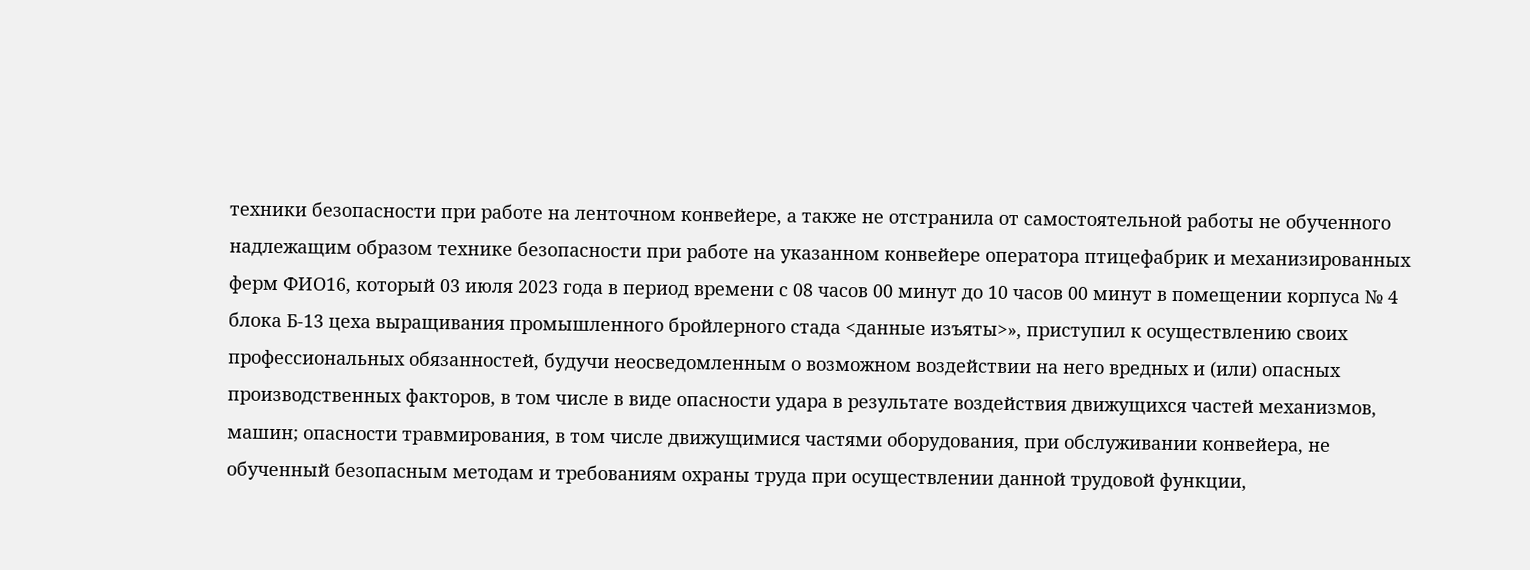техники безопасности при работе на ленточном конвейере, а также не отстранила от самостоятельной работы не обученного надлежащим образом технике безопасности при работе на указанном конвейере оператора птицефабрик и механизированных ферм ФИО16, который 03 июля 2023 года в период времени с 08 часов 00 минут до 10 часов 00 минут в помещении корпуса № 4 блока Б-13 цеха выращивания промышленного бройлерного стада <данные изъяты>», приступил к осуществлению своих профессиональных обязанностей, будучи неосведомленным о возможном воздействии на него вредных и (или) опасных производственных факторов, в том числе в виде опасности удара в результате воздействия движущихся частей механизмов, машин; опасности травмирования, в том числе движущимися частями оборудования, при обслуживании конвейера, не обученный безопасным методам и требованиям охраны труда при осуществлении данной трудовой функции,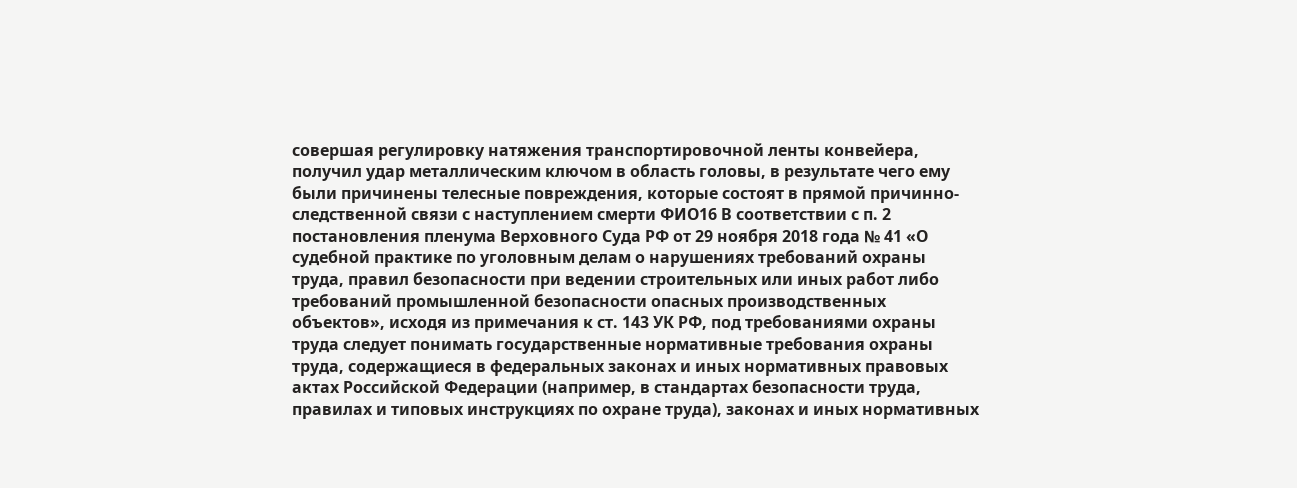совершая регулировку натяжения транспортировочной ленты конвейера, получил удар металлическим ключом в область головы, в результате чего ему были причинены телесные повреждения, которые состоят в прямой причинно-следственной связи с наступлением смерти ФИО16 В соответствии с п. 2 постановления пленума Верховного Суда РФ от 29 ноября 2018 года № 41 «О судебной практике по уголовным делам о нарушениях требований охраны труда, правил безопасности при ведении строительных или иных работ либо требований промышленной безопасности опасных производственных объектов», исходя из примечания к ст. 143 УК РФ, под требованиями охраны труда следует понимать государственные нормативные требования охраны труда, содержащиеся в федеральных законах и иных нормативных правовых актах Российской Федерации (например, в стандартах безопасности труда, правилах и типовых инструкциях по охране труда), законах и иных нормативных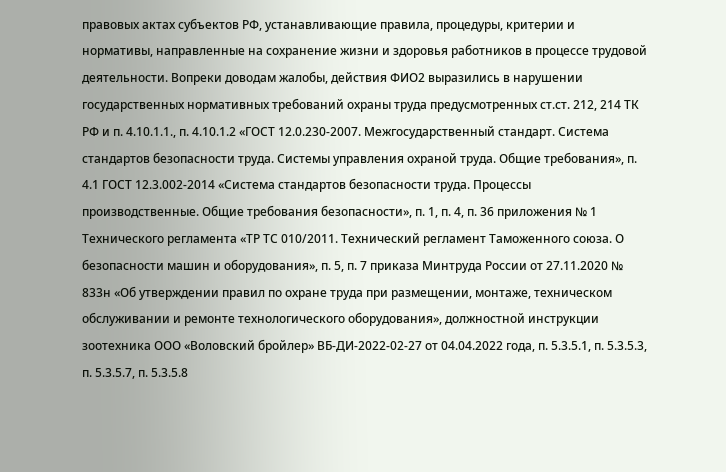правовых актах субъектов РФ, устанавливающие правила, процедуры, критерии и нормативы, направленные на сохранение жизни и здоровья работников в процессе трудовой деятельности. Вопреки доводам жалобы, действия ФИО2 выразились в нарушении государственных нормативных требований охраны труда предусмотренных ст.ст. 212, 214 ТК РФ и п. 4.10.1.1., п. 4.10.1.2 «ГОСТ 12.0.230-2007. Межгосударственный стандарт. Система стандартов безопасности труда. Системы управления охраной труда. Общие требования», п. 4.1 ГОСТ 12.3.002-2014 «Система стандартов безопасности труда. Процессы производственные. Общие требования безопасности», п. 1, п. 4, п. 36 приложения № 1 Технического регламента «ТР ТС 010/2011. Технический регламент Таможенного союза. О безопасности машин и оборудования», п. 5, п. 7 приказа Минтруда России от 27.11.2020 № 833н «Об утверждении правил по охране труда при размещении, монтаже, техническом обслуживании и ремонте технологического оборудования», должностной инструкции зоотехника ООО «Воловский бройлер» ВБ-ДИ-2022-02-27 от 04.04.2022 года, п. 5.3.5.1, п. 5.3.5.3, п. 5.3.5.7, п. 5.3.5.8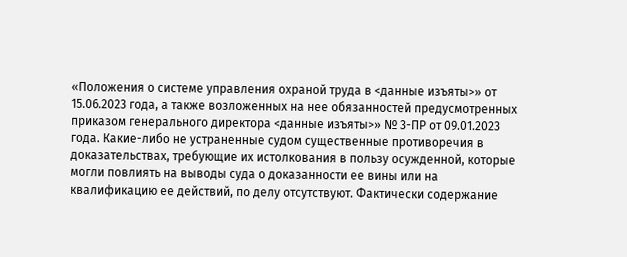«Положения о системе управления охраной труда в <данные изъяты>» от 15.06.2023 года, а также возложенных на нее обязанностей предусмотренных приказом генерального директора <данные изъяты>» № 3-ПР от 09.01.2023 года. Какие-либо не устраненные судом существенные противоречия в доказательствах, требующие их истолкования в пользу осужденной, которые могли повлиять на выводы суда о доказанности ее вины или на квалификацию ее действий, по делу отсутствуют. Фактически содержание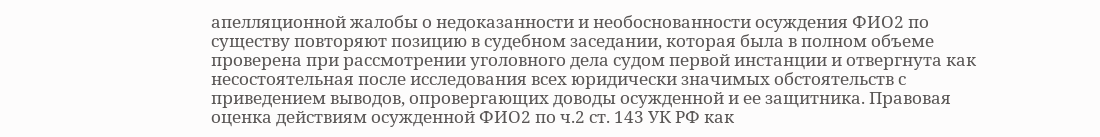апелляционной жалобы о недоказанности и необоснованности осуждения ФИО2 по существу повторяют позицию в судебном заседании, которая была в полном объеме проверена при рассмотрении уголовного дела судом первой инстанции и отвергнута как несостоятельная после исследования всех юридически значимых обстоятельств с приведением выводов, опровергающих доводы осужденной и ее защитника. Правовая оценка действиям осужденной ФИО2 по ч.2 ст. 143 УК РФ как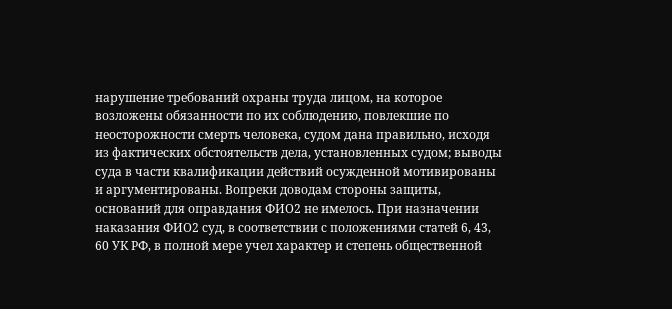нарушение требований охраны труда лицом, на которое возложены обязанности по их соблюдению, повлекшие по неосторожности смерть человека, судом дана правильно, исходя из фактических обстоятельств дела, установленных судом; выводы суда в части квалификации действий осужденной мотивированы и аргументированы. Вопреки доводам стороны защиты, оснований для оправдания ФИО2 не имелось. При назначении наказания ФИО2 суд, в соответствии с положениями статей 6, 43, 60 УК РФ, в полной мере учел характер и степень общественной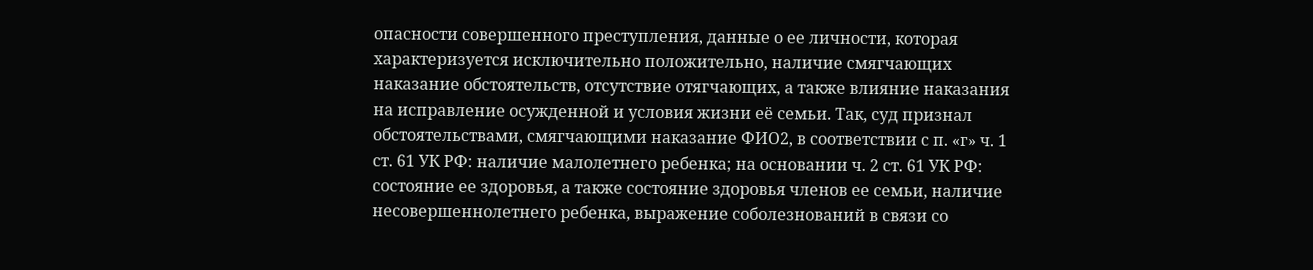опасности совершенного преступления, данные о ее личности, которая характеризуется исключительно положительно, наличие смягчающих наказание обстоятельств, отсутствие отягчающих, а также влияние наказания на исправление осужденной и условия жизни её семьи. Так, суд признал обстоятельствами, смягчающими наказание ФИО2, в соответствии с п. «г» ч. 1 ст. 61 УК РФ: наличие малолетнего ребенка; на основании ч. 2 ст. 61 УК РФ: состояние ее здоровья, а также состояние здоровья членов ее семьи, наличие несовершеннолетнего ребенка, выражение соболезнований в связи со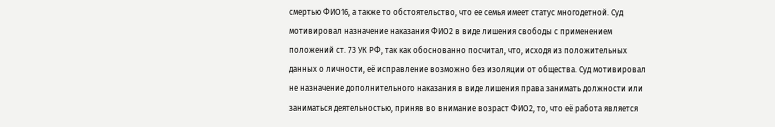смертью ФИО16, а также то обстоятельство, что ее семья имеет статус многодетной. Суд мотивировал назначение наказания ФИО2 в виде лишения свободы с применением положений ст. 73 УК РФ, так как обоснованно посчитал, что, исходя из положительных данных о личности, её исправление возможно без изоляции от общества. Суд мотивировал не назначение дополнительного наказания в виде лишения права занимать должности или заниматься деятельностью, приняв во внимание возраст ФИО2, то, что её работа является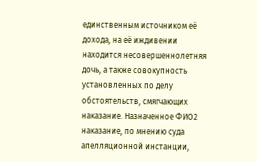единственным источником её дохода, на её иждивении находится несовершеннолетняя дочь, а также совокупность установленных по делу обстоятельств, смягчающих наказание. Назначенное ФИО2 наказание, по мнению суда апелляционной инстанции,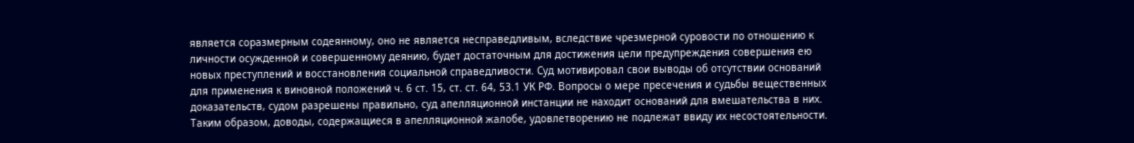является соразмерным содеянному, оно не является несправедливым, вследствие чрезмерной суровости по отношению к личности осужденной и совершенному деянию, будет достаточным для достижения цели предупреждения совершения ею новых преступлений и восстановления социальной справедливости. Суд мотивировал свои выводы об отсутствии оснований для применения к виновной положений ч. 6 ст. 15, ст. ст. 64, 53.1 УК РФ. Вопросы о мере пресечения и судьбы вещественных доказательств, судом разрешены правильно, суд апелляционной инстанции не находит оснований для вмешательства в них. Таким образом, доводы, содержащиеся в апелляционной жалобе, удовлетворению не подлежат ввиду их несостоятельности.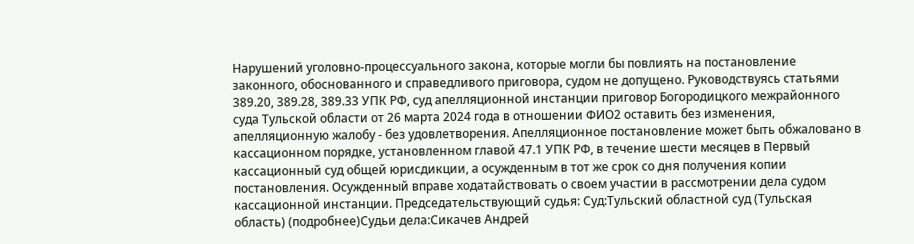Нарушений уголовно-процессуального закона, которые могли бы повлиять на постановление законного, обоснованного и справедливого приговора, судом не допущено. Руководствуясь статьями 389.20, 389.28, 389.33 УПК РФ, суд апелляционной инстанции приговор Богородицкого межрайонного суда Тульской области от 26 марта 2024 года в отношении ФИО2 оставить без изменения, апелляционную жалобу - без удовлетворения. Апелляционное постановление может быть обжаловано в кассационном порядке, установленном главой 47.1 УПК РФ, в течение шести месяцев в Первый кассационный суд общей юрисдикции, а осужденным в тот же срок со дня получения копии постановления. Осужденный вправе ходатайствовать о своем участии в рассмотрении дела судом кассационной инстанции. Председательствующий судья: Суд:Тульский областной суд (Тульская область) (подробнее)Судьи дела:Сикачев Андрей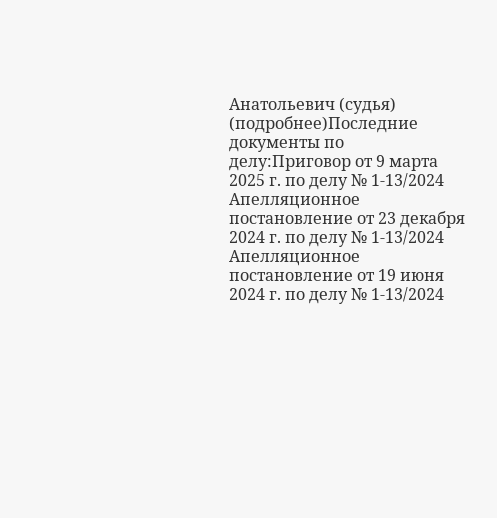Анатольевич (судья) (подробнее)Последние документы по делу:Приговор от 9 марта 2025 г. по делу № 1-13/2024 Апелляционное постановление от 23 декабря 2024 г. по делу № 1-13/2024 Апелляционное постановление от 19 июня 2024 г. по делу № 1-13/2024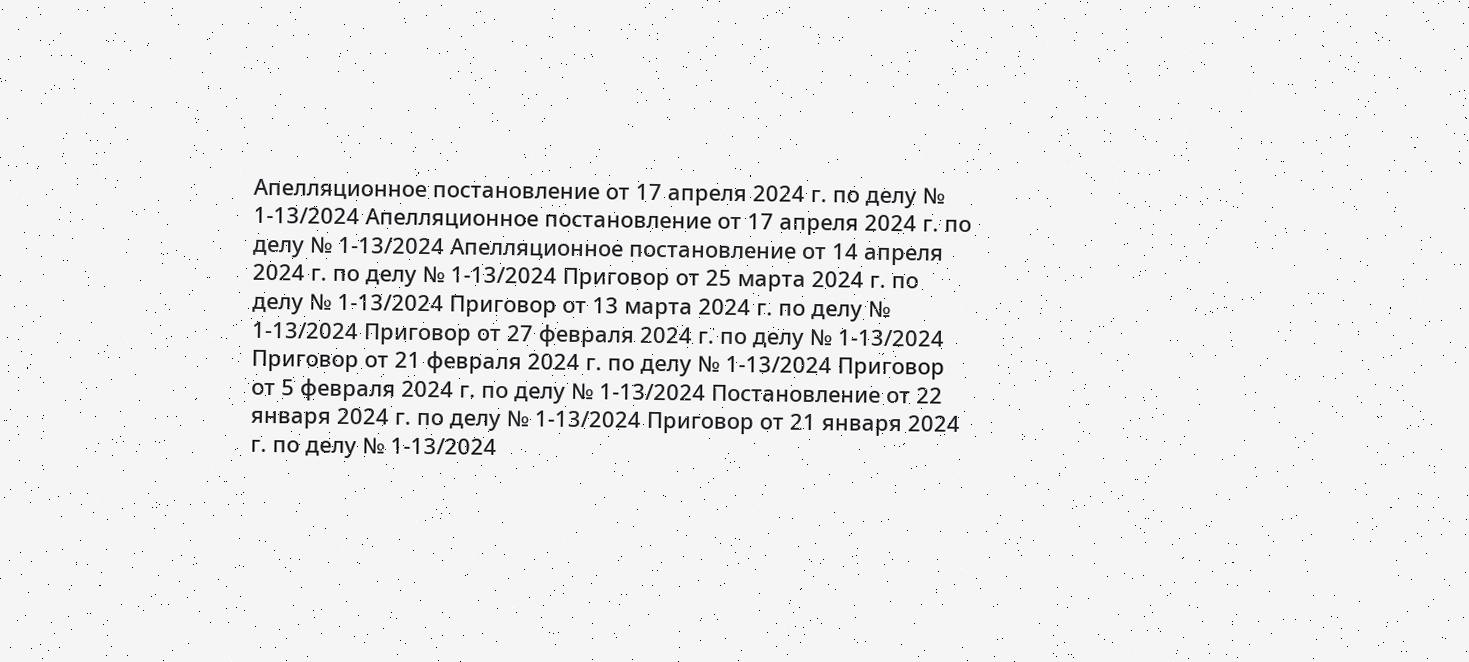Апелляционное постановление от 17 апреля 2024 г. по делу № 1-13/2024 Апелляционное постановление от 17 апреля 2024 г. по делу № 1-13/2024 Апелляционное постановление от 14 апреля 2024 г. по делу № 1-13/2024 Приговор от 25 марта 2024 г. по делу № 1-13/2024 Приговор от 13 марта 2024 г. по делу № 1-13/2024 Приговор от 27 февраля 2024 г. по делу № 1-13/2024 Приговор от 21 февраля 2024 г. по делу № 1-13/2024 Приговор от 5 февраля 2024 г. по делу № 1-13/2024 Постановление от 22 января 2024 г. по делу № 1-13/2024 Приговор от 21 января 2024 г. по делу № 1-13/2024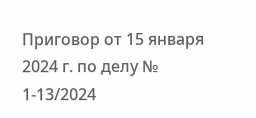Приговор от 15 января 2024 г. по делу № 1-13/2024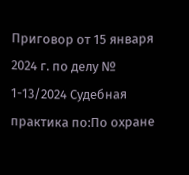Приговор от 15 января 2024 г. по делу № 1-13/2024 Судебная практика по:По охране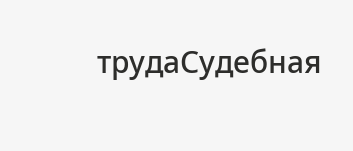трудаСудебная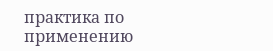практика по применению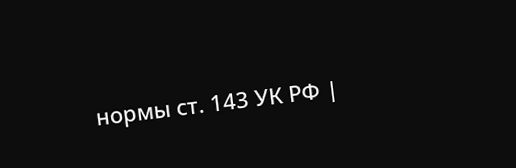нормы ст. 143 УК РФ |